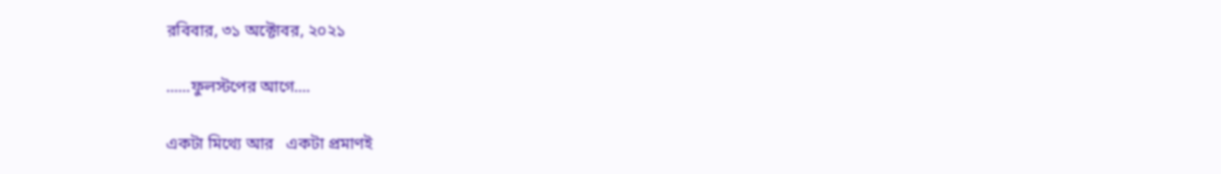রবিবার, ৩১ অক্টোবর, ২০২১

......ফুলস্টপের আগে....

একটা মিথ্যে আর   একটা প্রমাণই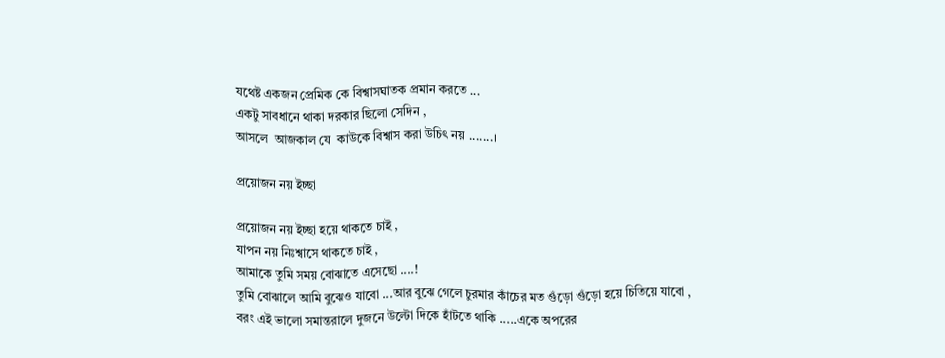যথেষ্ট একজন প্রেমিক কে বিশ্বাসঘাতক প্রমান করতে ...
একটু সাবধানে থাকা দরকার ছিলো সেদিন ,
আসলে  আজকাল যে  কাউকে বিশ্বাস করা উচিৎ নয় .......।

প্রয়োজন নয় ইচ্ছা

প্রয়োজন নয় ইচ্ছা হয়ে থাকতে চাই ,
যাপন নয় নিঃশ্বাসে থাকতে চাই ,
আমাকে তুমি সময় বোঝাতে এসেছো ....!
তুমি বোঝালে আমি বুঝেও যাবো ...আর বুঝে গেলে চুরমার কাঁচের মত গুঁড়ো গুঁড়ো হয়ে চিতিয়ে যাবো ,
বরং এই ভালো সমান্তরালে দুজনে উল্টো দিকে হাঁটতে থাকি .....একে অপরের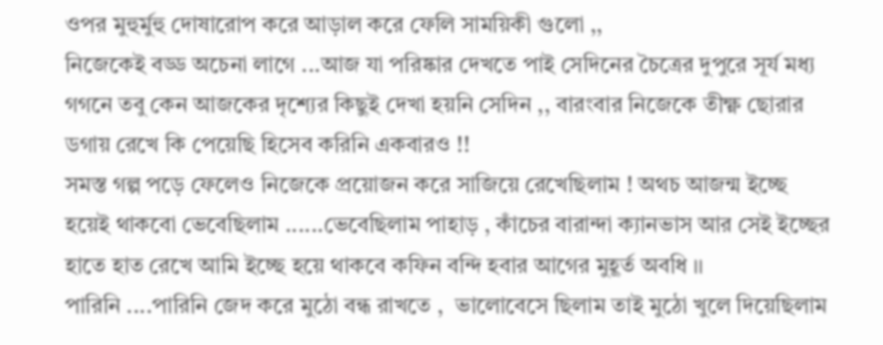ওপর মুহুর্মুহু দোষারোপ করে আড়াল করে ফেলি সাময়িকী গুলো ,,
নিজেকেই বড্ড অচেনা লাগে ...আজ যা পরিষ্কার দেখতে পাই সেদিনের চৈত্রের দুপুরে সূর্য মধ্য গগনে তবু কেন আজকের দৃশ্যের কিছুই দেখা হয়নি সেদিন ,, বারংবার নিজেকে তীক্ষ্ণ ছোরার
ডগায় রেখে কি পেয়েছি হিসেব করিনি একবারও !!
সমস্ত গল্প পড়ে ফেলেও নিজেকে প্রয়োজন করে সাজিয়ে রেখেছিলাম ! অথচ আজন্ম ইচ্ছে হয়েই থাকবো ভেবেছিলাম ......ভেবেছিলাম পাহাড় , কাঁচের বারান্দা ক্যানভাস আর সেই ইচ্ছের হাতে হাত রেখে আমি ইচ্ছে হয়ে থাকবে কফিন বন্দি হবার আগের মুহূর্ত অবধি ।।
পারিনি ....পারিনি জেদ করে মুঠো বন্ধ রাখতে ,  ভালোবেসে ছিলাম তাই মুঠো খুলে দিয়েছিলাম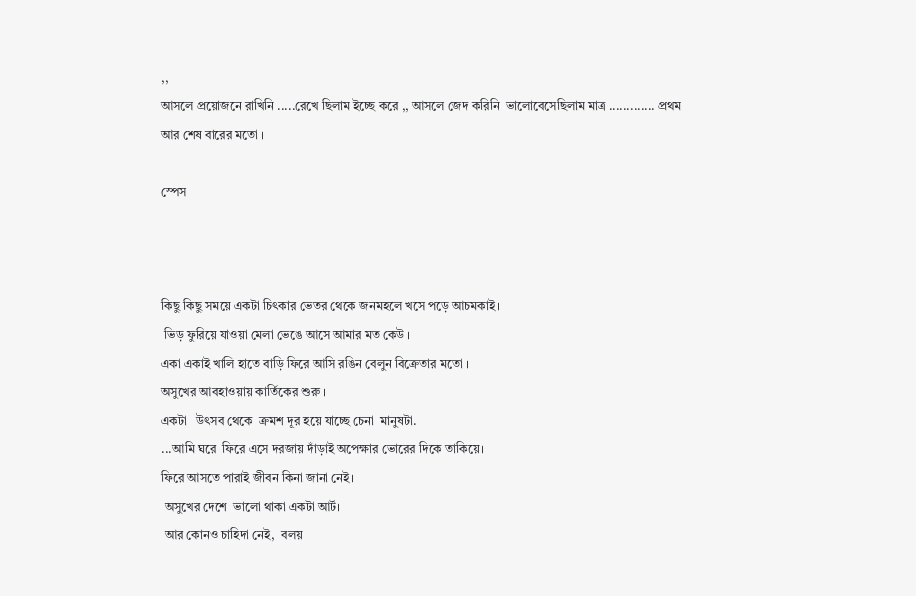,,
আসলে প্রয়োজনে রাখিনি .....রেখে ছিলাম ইচ্ছে করে ,, আসলে জেদ করিনি  ভালোবেসেছিলাম মাত্র ............. প্রথম আর শেষ বারের মতো ।

স্পেস



কিছু কিছু সময়ে একটা চিৎকার ভেতর থেকে জনমহলে খসে পড়ে আচমকাই।
 ভিড় ফুরিয়ে যাওয়া মেলা ভেঙে আসে আমার মত কেউ ।
একা একাই খালি হাতে বাড়ি ফিরে আসি রঙিন বেলুন বিক্রেতার মতো ।
অসুখের আবহাওয়ায় কার্তিকের শুরু ।
একটা   উৎসব থেকে  ক্রমশ দূর হয়ে যাচ্ছে চেনা  মানুষটা.
...আমি ঘরে  ফিরে এসে দরজায় দাঁড়াই অপেক্ষার ভোরের দিকে তাকিয়ে।
ফিরে আসতে পারাই জীবন কিনা জানা নেই।
 অসুখের দেশে  ভালো থাকা একটা আর্ট।
 আর কোনও চাহিদা নেই,  বলয়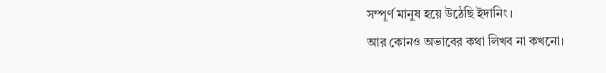সম্পূর্ণ মানুষ হয়ে উঠেছি ইদানিং ।
আর কোনও অভাবের কথা লিখব না কখনো।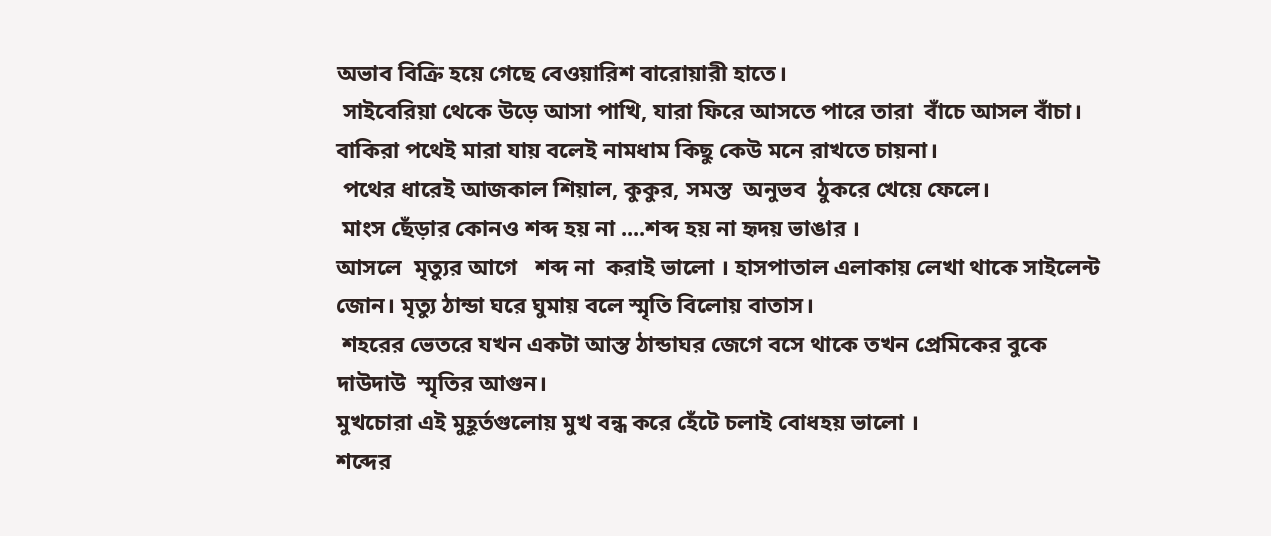অভাব বিক্রি হয়ে গেছে বেওয়ারিশ বারোয়ারী হাতে।
 সাইবেরিয়া থেকে উড়ে আসা পাখি, যারা ফিরে আসতে পারে তারা  বাঁচে আসল বাঁচা।
বাকিরা পথেই মারা যায় বলেই নামধাম কিছু কেউ মনে রাখতে চায়না।
 পথের ধারেই আজকাল শিয়াল, কুকুর, সমস্ত  অনুভব  ঠুকরে খেয়ে ফেলে।
 মাংস ছেঁড়ার কোনও শব্দ হয় না ....শব্দ হয় না হৃদয় ভাঙার ।
আসলে  মৃত্যুর আগে   শব্দ না  করাই ভালো । হাসপাতাল এলাকায় লেখা থাকে সাইলেন্ট জোন। মৃত্যু ঠান্ডা ঘরে ঘুমায় বলে স্মৃতি বিলোয় বাতাস।
 শহরের ভেতরে যখন একটা আস্ত ঠান্ডাঘর জেগে বসে থাকে তখন প্রেমিকের বুকে দাউদাউ  স্মৃতির আগুন।
মুখচোরা এই মুহূর্তগুলোয় মুখ বন্ধ করে হেঁটে চলাই বোধহয় ভালো ।
শব্দের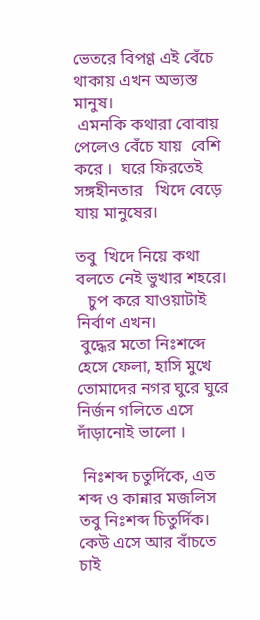ভেতরে বিপণ্ণ এই বেঁচে থাকায় এখন অভ্যস্ত মানুষ।
 এমনকি কথারা বোবায় পেলেও বেঁচে যায়  বেশি করে ।  ঘরে ফিরতেই সঙ্গহীনতার   খিদে বেড়ে যায় মানুষের।

তবু  খিদে নিয়ে কথা বলতে নেই ভুখার শহরে।
   চুপ করে যাওয়াটাই  নির্বাণ এখন।
 বুদ্ধের মতো নিঃশব্দে হেসে ফেলা, হাসি মুখে তোমাদের নগর ঘুরে ঘুরে  নির্জন গলিতে এসে দাঁড়ানোই ভালো ।

 নিঃশব্দ চতুর্দিকে, এত শব্দ ও কান্নার মজলিস তবু নিঃশব্দ চিতুর্দিক।
কেউ এসে আর বাঁচতে চাই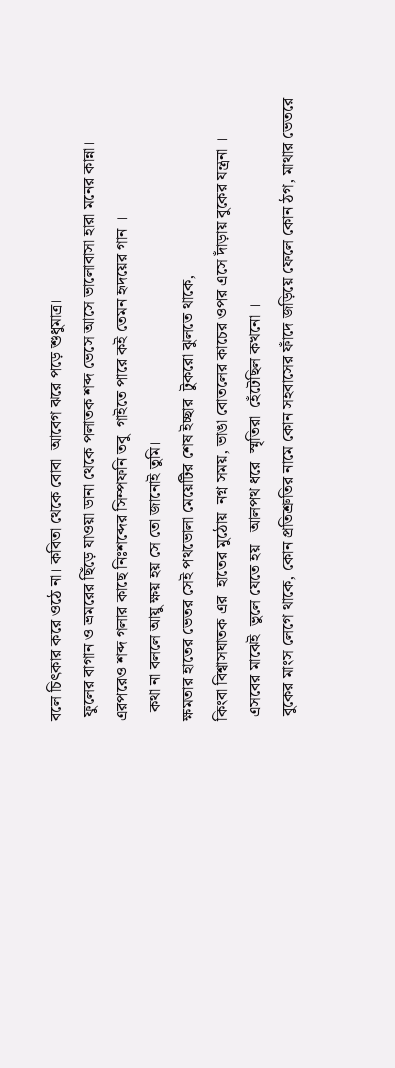বলে চিৎকার করে ওঠে না। কবিতা থেকে বোবা  আবেগ ঝরে পড়ে শুধুমাত্র।
 ফুলের বাগান ও ভ্রমরের ছিঁড়ে যাওয়া ডানা থেকে পলাতক শব্দ ভেসে আসে ভালোবাসা হারা মনের কান্না।
এরপরেও শব্দ গলার কাছে নিঃশব্দের সিম্পফনি তবু  গাইতে পারে কই তেমন হৃদয়ের গান ।
  কথা না বললে আয়ু ক্ষয় হয় সে তো জানোই তুমি।
ক্ষমতার হাতের ভেতর সেই পথভোলা মেয়েটির শেষ ইচ্ছার  টুকরো ঝুলতে থাকে,
কিংবা বিশ্বাসঘাতক এর  হাতের মুঠোয়  নগ্ন সময়, ভাঙা বোতলের কাচের ওপর এসে দাঁড়ায় বুকের যন্ত্রনা ।
 এসবের মাঝেই  ভুলে যেতে হয়   আলপথ ধরে  স্মৃতিরা  হেঁটেছিল কখনো ।
 বুকের মাংস লেগে থাকে, কোন প্রতিশ্রুতির নামে কোন সহবাসের ফাঁদে জড়িয়ে ফেলে কোন ঠগ, মাথার ভেতরে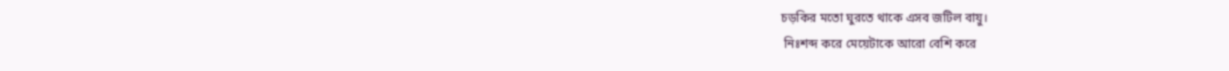চড়কির মতো ঘুরতে থাকে এসব জটিল বায়ু।
 নিঃশব্দ করে মেয়েটাকে আরো বেশি করে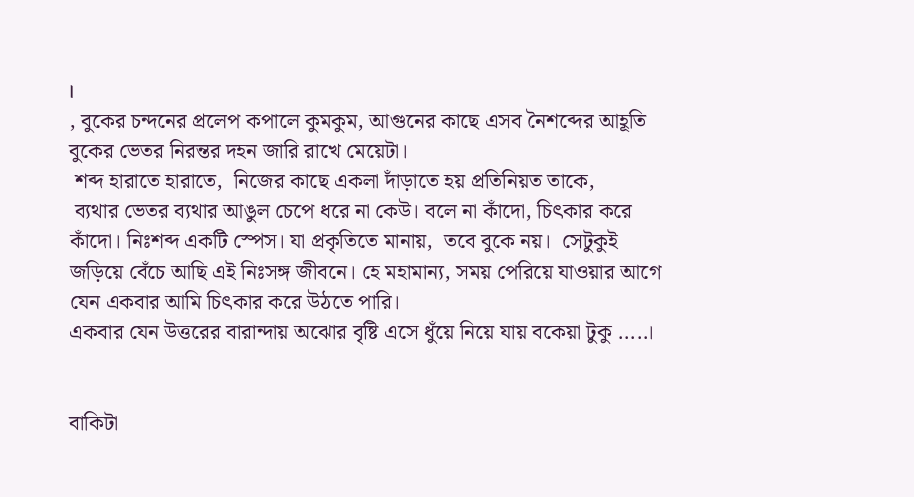।
, বুকের চন্দনের প্রলেপ কপালে কুমকুম, আগুনের কাছে এসব নৈশব্দের আহূতি বুকের ভেতর নিরন্তর দহন জারি রাখে মেয়েটা।
 শব্দ হারাতে হারাতে,  নিজের কাছে একলা দাঁড়াতে হয় প্রতিনিয়ত তাকে,
 ব্যথার ভেতর ব্যথার আঙুল চেপে ধরে না কেউ। বলে না কাঁদো, চিৎকার করে কাঁদো। নিঃশব্দ একটি স্পেস। যা প্রকৃতিতে মানায়,  তবে বুকে নয়।  সেটুকুই জড়িয়ে বেঁচে আছি এই নিঃসঙ্গ জীবনে। হে মহামান্য, সময় পেরিয়ে যাওয়ার আগে যেন একবার আমি চিৎকার করে উঠতে পারি।
একবার যেন উত্তরের বারান্দায় অঝোর বৃষ্টি এসে ধুঁয়ে নিয়ে যায় বকেয়া টুকু .....।


বাকিটা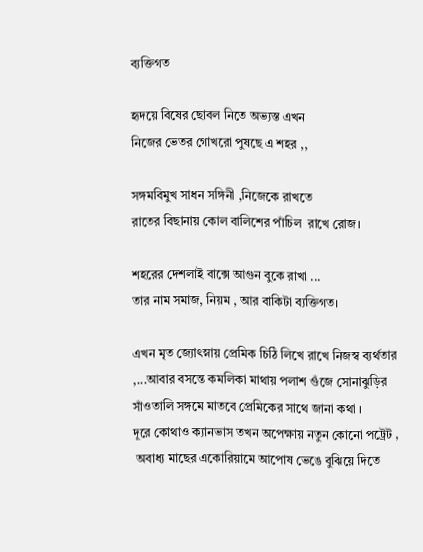ব্যক্তিগত

হৃদয়ে বিষের ছোবল নিতে অভ্যস্ত এখন
নিজের ভেতর গোখরো পুষছে এ শহর ,,

সঙ্গমবিমুখ সাধন সঙ্গিনী ,নিজেকে রাখতে
রাতের বিছানায় কোল বালিশের পাঁচিল  রাখে রোজ।

শহরের দেশলাই বাক্সে আগুন বুকে রাখা ...
তার নাম সমাজ, নিয়ম , আর বাকিটা ব্যক্তিগত।

এখন মৃত জ্যোৎস্নায় প্রেমিক চিঠি লিখে রাখে নিজস্ব ব্যর্থতার ,...আবার বসন্তে কমলিকা মাথায় পলাশ গুঁজে সোনাঝুড়ির সাঁওতালি সঙ্গমে মাতবে প্রেমিকের সাথে জানা কথা ।
দূরে কোথাও ক্যানভাস তখন অপেক্ষায় নতুন কোনো পট্রেট ,
 অবাধ্য মাছের একোরিয়ামে আপোষ ভেঙে বুঝিয়ে দিতে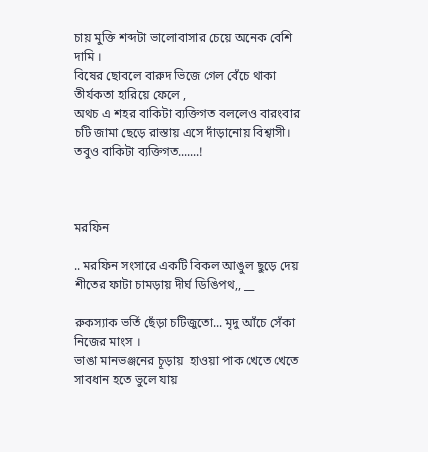চায় মুক্তি শব্দটা ভালোবাসার চেয়ে অনেক বেশি দামি ।
বিষের ছোবলে বারুদ ভিজে গেল বেঁচে থাকা তীর্যকতা হারিয়ে ফেলে ,
অথচ এ শহর বাকিটা ব্যক্তিগত বললেও বারংবার চটি জামা ছেড়ে রাস্তায় এসে দাঁড়ানোয় বিশ্বাসী।
তবুও বাকিটা ব্যক্তিগত.......!



মরফিন

.. মরফিন সংসারে একটি বিকল আঙুল ছুড়ে দেয়  শীতের ফাটা চামড়ায় দীর্ঘ ডিঙিপথ,, __

রুকস্যাক ভর্তি ছেঁড়া চটিজুতো... মৃদু আঁচে সেঁকা নিজের মাংস ।
ভাঙা মানভঞ্জনের চূড়ায়  হাওয়া পাক খেতে খেতে সাবধান হতে ভুলে যায়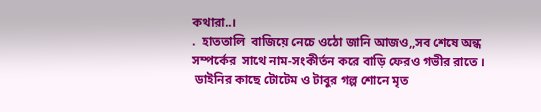কথারা..।
.  হাততালি  বাজিয়ে নেচে ওঠো জানি আজও,,সব শেষে অন্ধ সম্পর্কের  সাথে নাম-সংকীর্তন করে বাড়ি ফেরও গভীর রাতে ।
 ডাইনির কাছে টোটেম ও টাবুর গল্প শোনে মৃত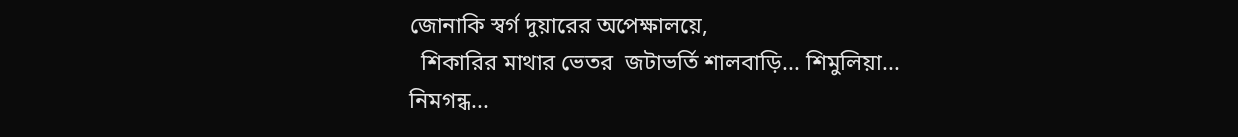জোনাকি স্বর্গ দুয়ারের অপেক্ষালয়ে,
  শিকারির মাথার ভেতর  জটাভর্তি শালবাড়ি... শিমুলিয়া... নিমগন্ধ...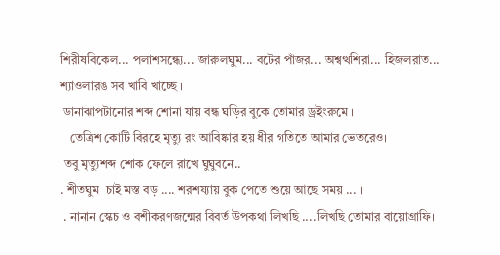শিরীষবিকেল... পলাশসন্ধ্যে... জারুলঘুম... বটের পাঁজর... অশ্বত্থশিরা... হিজলরাত... শ্যাওলারঙ সব খাবি খাচ্ছে ।
 ডানাঝাপটানোর শব্দ শোনা যায় বন্ধ ঘড়ির বুকে তোমার ড্রইংরুমে ।
   তেত্রিশ কোটি বিরহে মৃত্যু রং আবিষ্কার হয় ধীর গতিতে আমার ভেতরেও।
 তবু মৃত্যুশব্দ শোক ফেলে রাখে ঘুঘুবনে..
. শীতঘুম  চাই মস্ত বড় .... শরশয্যায় বুক পেতে শুয়ে আছে সময় ... ।
 . নানান স্কেচ ও বশীকরণজন্মের বিবর্ত উপকথা লিখছি ....লিখছি তোমার বায়োগ্রাফি।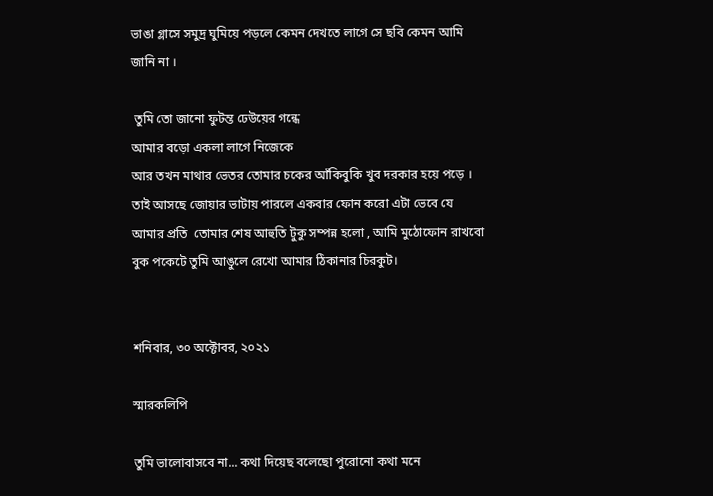ভাঙা গ্লাসে সমুদ্র ঘুমিয়ে পড়লে কেমন দেখতে লাগে সে ছবি কেমন আমি জানি না ।

 তুমি তো জানো ফুটন্ত ঢেউয়ের গন্ধে
আমার বড়ো একলা লাগে নিজেকে
আর তখন মাথার ভেতর তোমার চকের আঁকিবুকি খুব দরকার হয়ে পড়ে ।
তাই আসছে জোয়ার ভাটায় পারলে একবার ফোন করো এটা ভেবে যে আমার প্রতি  তোমার শেষ আহুতি টুকু সম্পন্ন হলো , আমি মুঠোফোন রাখবো বুক পকেটে তুমি আঙুলে রেখো আমার ঠিকানার চিরকুট।


শনিবার, ৩০ অক্টোবর, ২০২১

স্মারকলিপি

তুমি ভালোবাসবে না... কথা দিয়েছ বলেছো পুরোনো কথা মনে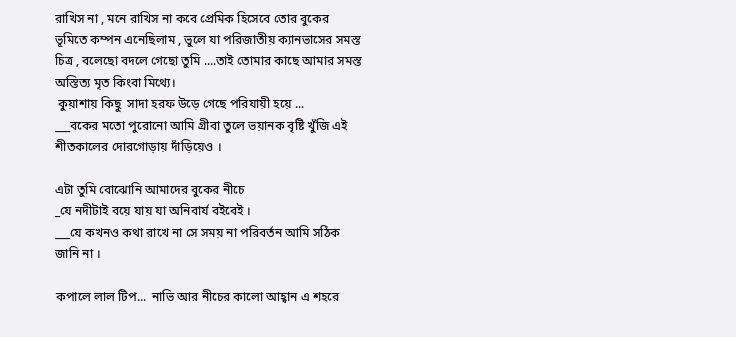রাখিস না , মনে রাখিস না কবে প্রেমিক হিসেবে তোর বুকের ভূমিতে কম্পন এনেছিলাম , ভুলে যা পরিজাতীয় ক্যানভাসের সমস্ত চিত্র , বলেছো বদলে গেছো তুমি ....তাই তোমার কাছে আমার সমস্ত অস্তিত্য মৃত কিংবা মিথ্যে।
 কুয়াশায় কিছু  সাদা হরফ উড়ে গেছে পরিযায়ী হয়ে ...
___বকের মতো পুরোনো আমি গ্রীবা তুলে ভয়ানক বৃষ্টি খুঁজি এই শীতকালের দোরগোড়ায় দাঁড়িয়েও ।

এটা তুমি বোঝোনি আমাদের বুকের নীচে
_যে নদীটাই বয়ে যায় যা অনিবার্য বইবেই ।
___যে কখনও কথা রাখে না সে সময় না পরিবর্তন আমি সঠিক জানি না ।

কপালে লাল টিপ...  নাভি আর নীচের কালো আহ্বান এ শহরে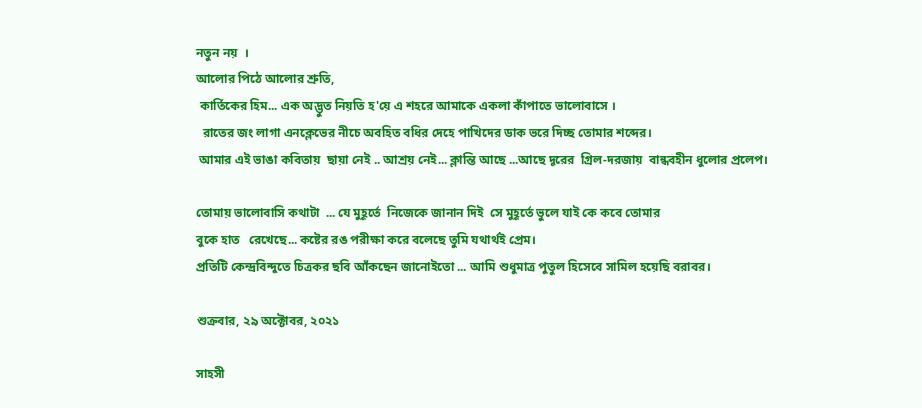নতুন নয়  ।
আলোর পিঠে আলোর শ্রুতি,
 কার্তিকের হিম... এক অদ্ভুত নিয়তি হ'য়ে এ শহরে আমাকে একলা কাঁপাতে ভালোবাসে ।
  রাতের জং লাগা এনক্লেভের নীচে অবহিত বধির দেহে পাখিদের ডাক ভরে দিচ্ছ তোমার শব্দের।
 আমার এই ভাঙা কবিতায়  ছায়া নেই .. আশ্রয় নেই... ক্লান্তি আছে ...আছে দূরের  গ্রিল-দরজায়  বান্ধবহীন ধুলোর প্রলেপ।

তোমায় ভালোবাসি কথাটা  ... যে মুহূর্তে  নিজেকে জানান দিই  সে মুহূর্তে ভুলে যাই কে কবে তোমার
বুকে হাত   রেখেছে... কষ্টের রঙ পরীক্ষা করে বলেছে তুমি যথার্থই প্রেম।
প্রতিটি কেন্দ্রবিন্দুতে চিত্রকর ছবি আঁকছেন জানোইতো ... আমি শুধুমাত্র পুতুল হিসেবে সামিল হয়েছি বরাবর।

শুক্রবার, ২৯ অক্টোবর, ২০২১

সাহসী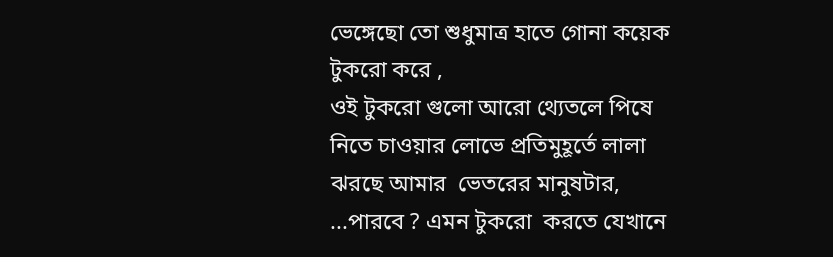ভেঙ্গেছো তো শুধুমাত্র হাতে গোনা কয়েক টুকরো করে ,
ওই টুকরো গুলো আরো থ্যেতলে পিষে নিতে চাওয়ার লোভে প্রতিমুহূর্তে লালা ঝরছে আমার  ভেতরের মানুষটার,
...পারবে ? এমন টুকরো  করতে যেখানে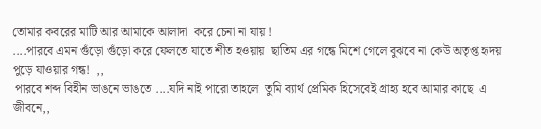তোমার কবরের মাটি আর আমাকে আলাদা  করে চেনা না যায় !
....পারবে এমন গুঁড়ো গুঁড়ো করে ফেলতে যাতে শীত হওয়ায়  ছাতিম এর গন্ধে মিশে গেলে বুঝবে না কেউ অতৃপ্ত হৃদয় পুড়ে যাওয়ার গন্ধ!  ,,
 পারবে শব্দ বিহীন ভাঙনে ভাঙতে ....যদি নাই পারো তাহলে  তুমি ব্যার্থ প্রেমিক হিসেবেই গ্রাহ্য হবে আমার কাছে  এ জীবনে,,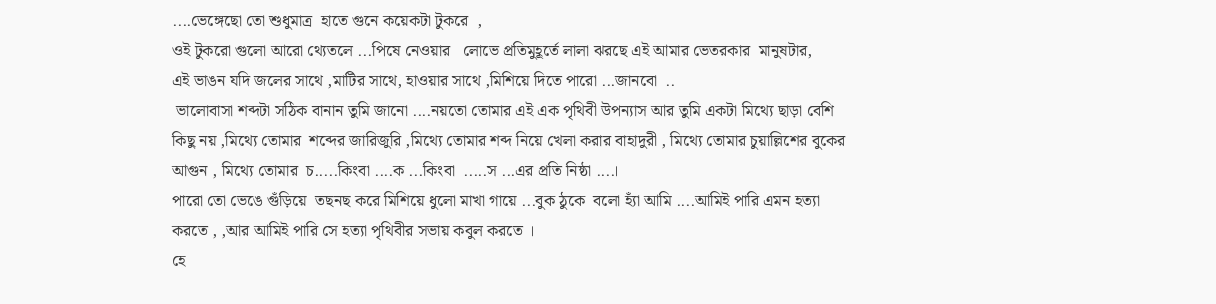....ভেঙ্গেছো তো শুধুমাত্র  হাতে গুনে কয়েকটা টুকরে  ,
ওই টুকরো গুলো আরো থ্যেতলে ...পিষে নেওয়ার   লোভে প্রতিমুহূর্তে লালা ঝরছে এই আমার ভেতরকার  মানুষটার,
এই ভাঙন যদি জলের সাথে ,মাটির সাথে, হাওয়ার সাথে ,মিশিয়ে দিতে পারো ...জানবো  ..
 ভালোবাসা শব্দটা সঠিক বানান তুমি জানো ....নয়তো তোমার এই এক পৃথিবী উপন্যাস আর তুমি একটা মিথ্যে ছাড়া বেশি কিছু নয় ,মিথ্যে তোমার  শব্দের জারিজুরি ,মিথ্যে তোমার শব্দ নিয়ে খেলা করার বাহাদুরী , মিথ্যে তোমার চুয়াল্লিশের বুকের আগুন , মিথ্যে তোমার  চ.....কিংবা ....ক ...কিংবা  .....স ...এর প্রতি নিষ্ঠা ....।
পারো তো ভেঙে গুঁড়িয়ে  তছনছ করে মিশিয়ে ধুলো মাখা গায়ে ...বুক ঠুকে  বলো হ্যাঁ আমি ....আমিই পারি এমন হত্যা করতে , ,আর আমিই পারি সে হত্যা পৃথিবীর সভায় কবুল করতে ।
হে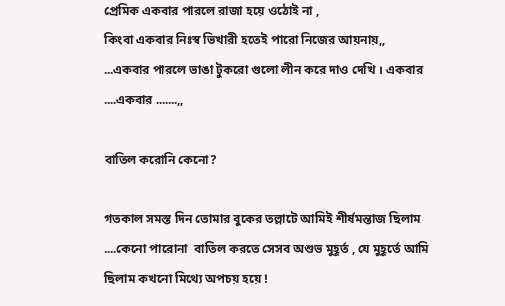প্রেমিক একবার পারলে রাজা হয়ে ওঠোই না ,
কিংবা একবার নিঃস্ব ভিখারী হতেই পারো নিজের আয়নায়,,  ...একবার পারলে ভাঙা টুকরো গুলো লীন করে দাও দেখি । একবার ....একবার .......,,

বাতিল করোনি কেনো?

গতকাল সমস্ত দিন তোমার বুকের তল্লাটে আমিই শীর্ষমন্তাজ ছিলাম ....কেনো পারোনা  বাতিল করতে সেসব অশুভ মুহূর্ত , যে মুহূর্তে আমি ছিলাম কখনো মিথ্যে অপচয় হয়ে !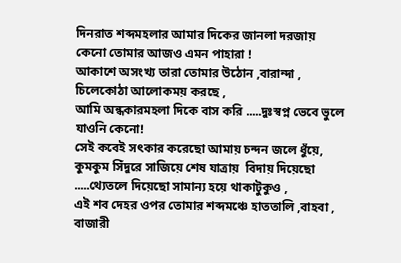দিনরাত শব্দমহলার আমার দিকের জানলা দরজায়  কেনো তোমার আজও এমন পাহারা !
আকাশে অসংখ্য তারা তোমার উঠোন ,বারান্দা , চিলেকোঠা আলোকময় করছে ,
আমি অন্ধকারমহলা দিকে বাস করি .....দুঃস্বপ্ন ভেবে ভুলে যাওনি কেনো!
সেই কবেই সৎকার করেছো আমায় চন্দন জলে ধুঁয়ে, কুমকুম সিঁদুরে সাজিয়ে শেষ যাত্রায়  বিদায় দিয়েছো .....থ্যেতলে দিয়েছো সামান্য হয়ে থাকাটুকুও ,
এই শব দেহর ওপর তোমার শব্দমঞ্চে হাততালি ,বাহবা , বাজারী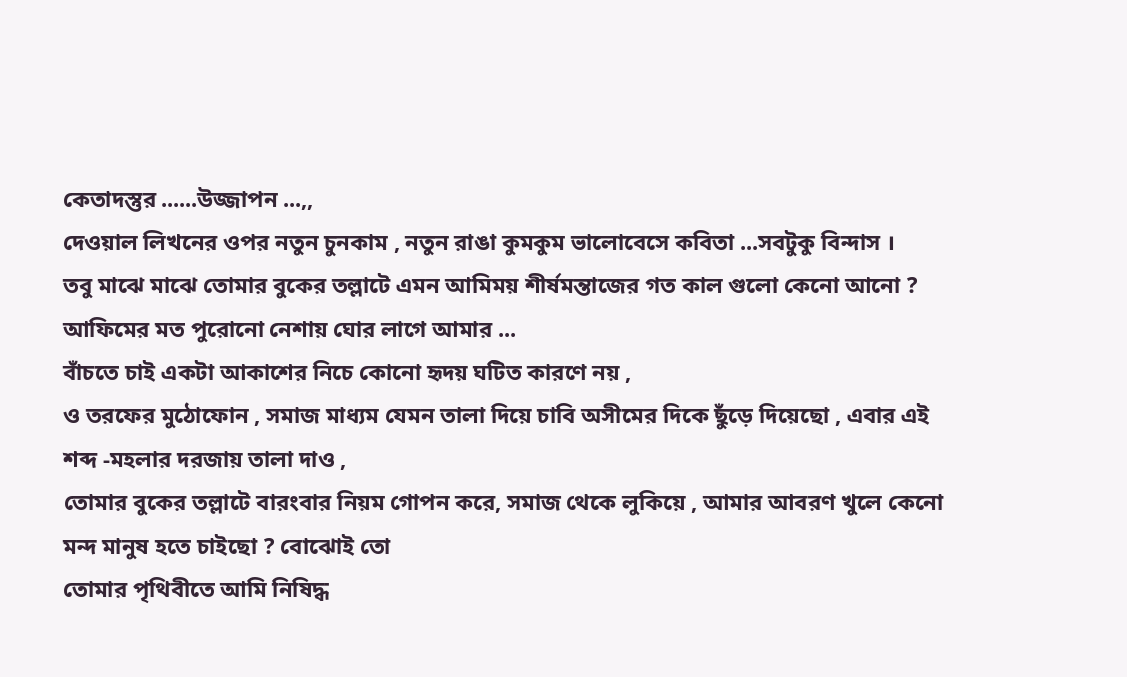কেতাদস্তুর ......উজ্জাপন ...,,
দেওয়াল লিখনের ওপর নতুন চুনকাম , নতুন রাঙা কুমকুম ভালোবেসে কবিতা ...সবটুকু বিন্দাস ।
তবু মাঝে মাঝে তোমার বুকের তল্লাটে এমন আমিময় শীর্ষমন্তাজের গত কাল গুলো কেনো আনো ?
আফিমের মত পুরোনো নেশায় ঘোর লাগে আমার ...
বাঁচতে চাই একটা আকাশের নিচে কোনো হৃদয় ঘটিত কারণে নয় ,
ও তরফের মুঠোফোন , সমাজ মাধ্যম যেমন তালা দিয়ে চাবি অসীমের দিকে ছুঁড়ে দিয়েছো , এবার এই শব্দ -মহলার দরজায় তালা দাও ,
তোমার বুকের তল্লাটে বারংবার নিয়ম গোপন করে, সমাজ থেকে লুকিয়ে , আমার আবরণ খুলে কেনো মন্দ মানুষ হতে চাইছো ? বোঝোই তো
তোমার পৃথিবীতে আমি নিষিদ্ধ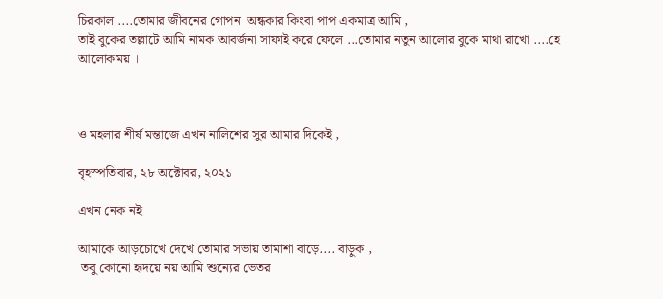চিরকাল ....তোমার জীবনের গোপন  অন্ধকার কিংবা পাপ একমাত্র আমি ,
তাই বুকের তল্লাটে আমি নামক আবর্জনা সাফাই করে ফেলে ...তোমার নতুন আলোর বুকে মাথা রাখো ....হে আলোকময় ।



ও মহলার শীর্ষ মন্তাজে এখন নালিশের সুর আমার দিকেই ,

বৃহস্পতিবার, ২৮ অক্টোবর, ২০২১

এখন নেক নই

আমাকে আড়চোখে দেখে তোমার সভায় তামাশা বাড়ে.... বাড়ুক ,
 তবু কোনো হৃদয়ে নয় আমি শুন্যের ভেতর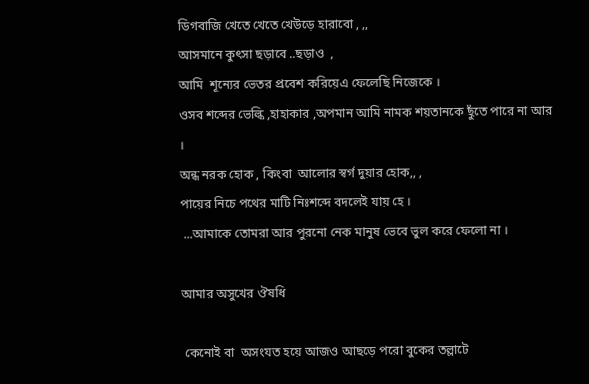ডিগবাজি খেতে খেতে খেউড়ে হারাবো , ,,
আসমানে কুৎসা ছড়াবে ..ছড়াও  ,
আমি  শূন্যের ভেতর প্রবেশ করিয়েএ ফেলেছি নিজেকে ।
ওসব শব্দের ভেল্কি ,হাহাকার ,অপমান আমি নামক শয়তানকে ছুঁতে পারে না আর ।
অন্ধ নরক হোক , কিংবা  আলোর স্বর্গ দুয়ার হোক,, ,
পায়ের নিচে পথের মাটি নিঃশব্দে বদলেই যায় হে ।
 ...আমাকে তোমরা আর পুরনো নেক মানুষ ভেবে ভুল করে ফেলো না ।

আমার অসুখের ঔষধি

 কেনোই বা  অসংযত হয়ে আজও আছড়ে পরো বুকের তল্লাটে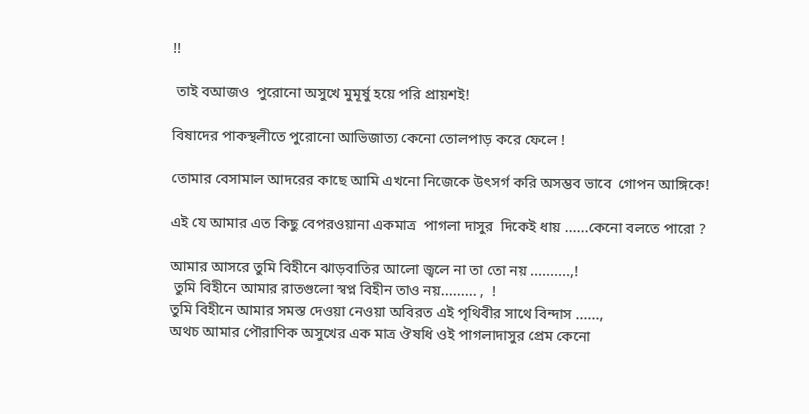!!

 তাই বআজও  পুরোনো অসুখে মুমূর্ষু হয়ে পরি প্রায়শই!

বিষাদের পাকস্থলীতে পুরোনো আভিজাত্য কেনো তোলপাড় করে ফেলে !

তোমার বেসামাল আদরের কাছে আমি এখনো নিজেকে উৎসর্গ করি অসম্ভব ভাবে  গোপন আঙ্গিকে!

এই যে আমার এত কিছু বেপরওয়ানা একমাত্র  পাগলা দাসুর  দিকেই ধায় ......কেনো বলতে পারো ?

আমার আসরে তুমি বিহীনে ঝাড়বাতির আলো জ্বলে না তা তো নয় ..........,!
 তুমি বিহীনে আমার রাতগুলো স্বপ্ন বিহীন তাও নয়......... ,  !
তুমি বিহীনে আমার সমস্ত দেওয়া নেওয়া অবিরত এই পৃথিবীর সাথে বিন্দাস ......,
অথচ আমার পৌরাণিক অসুখের এক মাত্র ঔষধি ওই পাগলাদাসুর প্রেম কেনো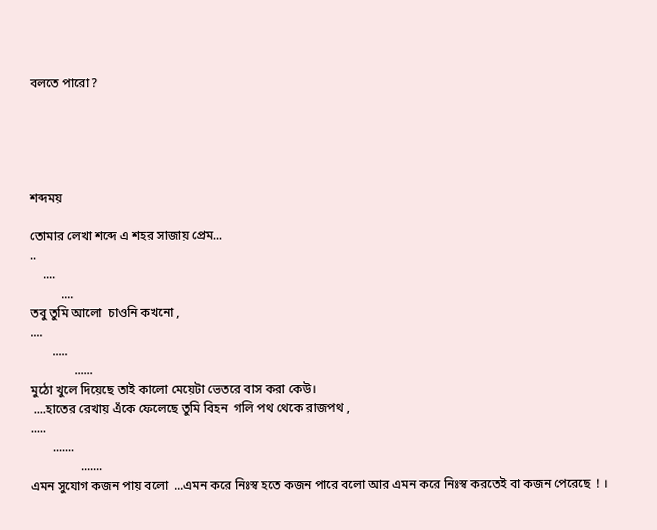বলতে পারো?





শব্দময়

তোমার লেখা শব্দে এ শহর সাজায় প্রেম...
..
    ....
          ....
তবু তুমি আলো  চাওনি কখনো ,
....
       .....
              ......
মুঠো খুলে দিয়েছে তাই কালো মেয়েটা ভেতরে বাস করা কেউ।
 ....হাতের রেখায় এঁকে ফেলেছে তুমি বিহন  গলি পথ থেকে রাজপথ ,
.....
       .......
                .......
এমন সুযোগ কজন পায় বলো  ...এমন করে নিঃস্ব হতে কজন পারে বলো আর এমন করে নিঃস্ব করতেই বা কজন পেরেছে  ! ।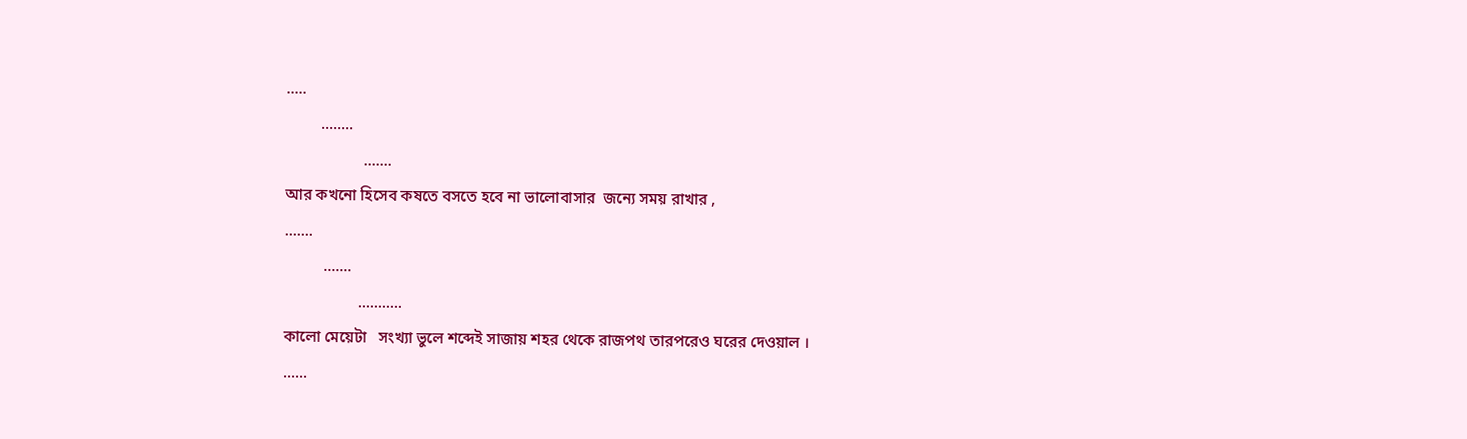.....
         ........
                    .......
আর কখনো হিসেব কষতে বসতে হবে না ভালোবাসার  জন্যে সময় রাখার ,
.......
          .......
                   .......….
কালো মেয়েটা   সংখ্যা ভুলে শব্দেই সাজায় শহর থেকে রাজপথ তারপরেও ঘরের দেওয়াল ।
......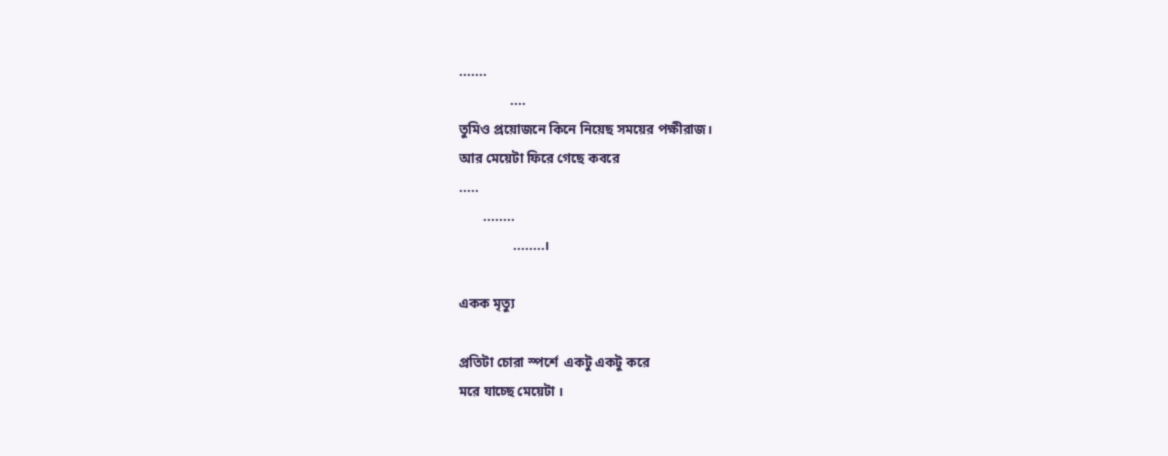.......
               ....
তুমিও প্রয়োজনে কিনে নিয়েছ সময়ের পক্ষীরাজ।
আর মেয়েটা ফিরে গেছে কবরে
.....
       ........
                ........।

একক মৃত্যু

প্রতিটা চোরা স্পর্শে  একটু একটু করে
মরে যাচ্ছে মেয়েটা ।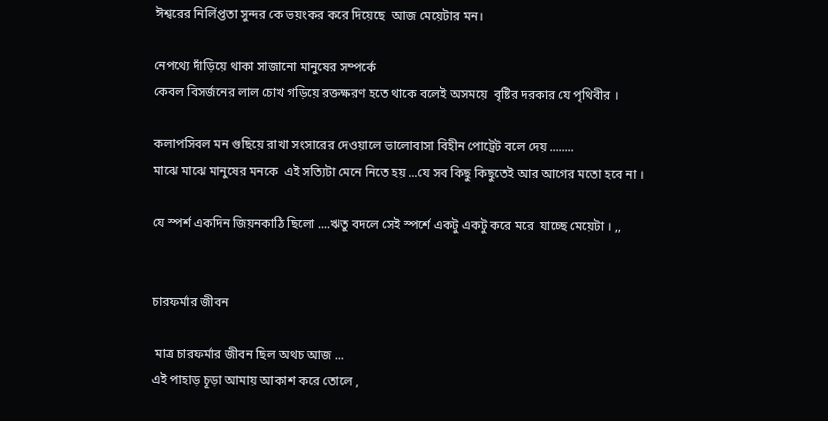ঈশ্বরের নির্লিপ্ততা সুন্দর কে ভয়ংকর করে দিয়েছে  আজ মেয়েটার মন।

নেপথ্যে দাঁড়িয়ে থাকা সাজানো মানুষের সম্পর্কে
কেবল বিসর্জনের লাল চোখ গড়িয়ে রক্তক্ষরণ হতে থাকে বলেই অসময়ে  বৃষ্টির দরকার যে পৃথিবীর ।

কলাপসিবল মন গুছিয়ে রাখা সংসারের দেওয়ালে ভালোবাসা বিহীন পোট্রেট বলে দেয় ........
মাঝে মাঝে মানুষের মনকে  এই সত্যিটা মেনে নিতে হয় ...যে সব কিছু কিছুতেই আর আগের মতো হবে না ।

যে স্পর্শ একদিন জিয়নকাঠি ছিলো ....ঋতু বদলে সেই স্পর্শে একটু একটু করে মরে  যাচ্ছে মেয়েটা । ,,


চারফর্মার জীবন

 মাত্র চারফর্মার জীবন ছিল অথচ আজ ...
এই পাহাড় চূড়া আমায় আকাশ করে তোলে ,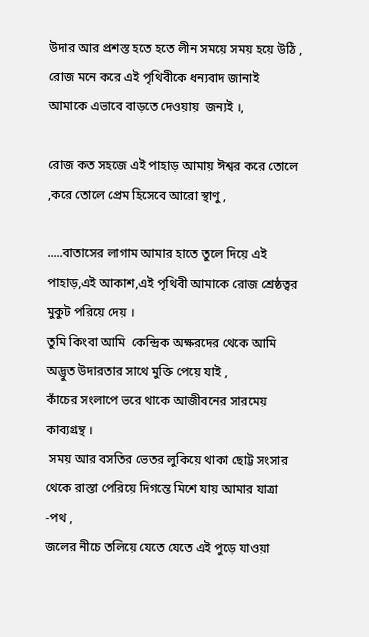উদার আর প্রশস্ত হতে হতে লীন সময়ে সময় হয়ে উঠি ,
রোজ মনে করে এই পৃথিবীকে ধন্যবাদ জানাই
আমাকে এভাবে বাড়তে দেওয়ায়  জন্যই ।,

রোজ কত সহজে এই পাহাড় আমায় ঈশ্বর করে তোলে ,করে তোলে প্রেম হিসেবে আরো স্থাণু ,

.....বাতাসের লাগাম আমার হাতে তুলে দিয়ে এই পাহাড়,এই আকাশ,এই পৃথিবী আমাকে রোজ শ্রেষ্ঠত্বর মুকুট পরিয়ে দেয় ।
তুমি কিংবা আমি  কেন্দ্রিক অক্ষরদের থেকে আমি অদ্ভুত উদারতার সাথে মুক্তি পেয়ে যাই ,
কাঁচের সংলাপে ভরে থাকে আজীবনের সারমেয় কাব্যগ্রন্থ ।
 সময় আর বসতির ভেতর লুকিয়ে থাকা ছোট্ট সংসার থেকে রাস্তা পেরিয়ে দিগন্তে মিশে যায় আমার যাত্রা -পথ ,
জলের নীচে তলিয়ে যেতে যেতে এই পুড়ে যাওয়া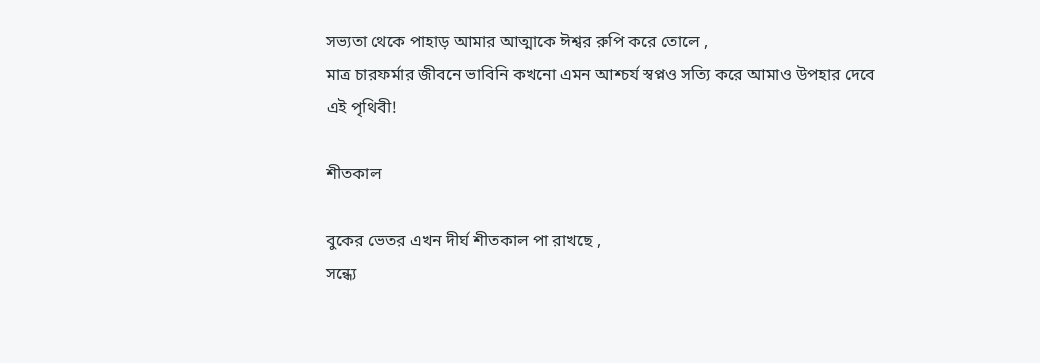সভ্যতা থেকে পাহাড় আমার আত্মাকে ঈশ্বর রুপি করে তোলে ,
মাত্র চারফর্মার জীবনে ভাবিনি কখনো এমন আশ্চর্য স্বপ্নও সত্যি করে আমাও উপহার দেবে এই পৃথিবী!

শীতকাল

বুকের ভেতর এখন দীর্ঘ শীতকাল পা রাখছে ,
সন্ধ্যে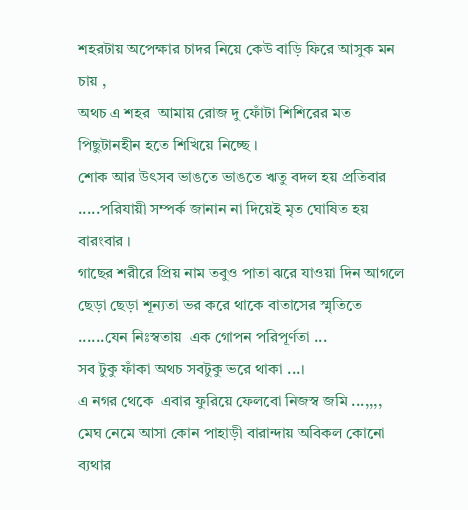শহরটায় অপেক্ষার চাদর নিয়ে কেউ বাড়ি ফিরে আসুক মন চায় ,
অথচ এ শহর  আমায় রোজ দু ফোঁটা শিশিরের মত পিছুটানহীন হতে শিখিয়ে নিচ্ছে ।
শোক আর উৎসব ভাঙতে ভাঙতে ঋতু বদল হয় প্রতিবার .....পরিযায়ী সম্পর্ক জানান না দিয়েই মৃত ঘোষিত হয় বারংবার ।
গাছের শরীরে প্রিয় নাম তবুও পাতা ঝরে যাওয়া দিন আগলে ছেড়া ছেড়া শূন্যতা ভর করে থাকে বাতাসের স্মৃতিতে ......যেন নিঃস্বতায়  এক গোপন পরিপূর্ণতা ...
সব টুকু ফাঁকা অথচ সবটুকু ভরে থাকা ...।
এ নগর থেকে  এবার ফুরিয়ে ফেলবো নিজস্ব জমি ...,,,,
মেঘ নেমে আসা কোন পাহাড়ী বারান্দায় অবিকল কোনো ব্যথার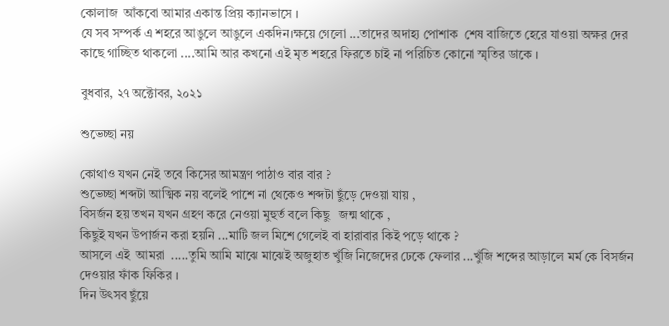কোলাজ  আঁকবো আমার একান্ত প্রিয় ক্যানভাসে ।
যে সব সম্পর্ক এ শহরে আঙুলে আঙুলে একদিন।ক্ষয়ে গেলো ...তাদের অদাহ্য পোশাক  শেষ বাজিতে হেরে যাওয়া অক্ষর দের কাছে গাচ্ছিত থাকলো ....আমি আর কখনো এই মৃত শহরে ফিরতে চাই না পরিচিত কোনো স্মৃতির ডাকে ।

বুধবার, ২৭ অক্টোবর, ২০২১

শুভেচ্ছা নয়

কোথাও যখন নেই তবে কিসের আমন্ত্রণ পাঠাও বার বার ?
শুভেচ্ছা শব্দটা আত্মিক নয় বলেই পাশে না থেকেও শব্দটা ছুঁড়ে দেওয়া যায় ,
বিসর্জন হয় তখন যখন গ্রহণ করে নেওয়া মুহুর্ত বলে কিছু   জন্ম থাকে ,
কিছুই যখন উপার্জন করা হয়নি ...মাটি জল মিশে গেলেই বা হারাবার কিই পড়ে থাকে ?
আসলে এই  আমরা  .....তুমি আমি মাঝে মাঝেই অজুহাত খুঁজি নিজেদের ঢেকে ফেলার ...খুঁজি শব্দের আড়ালে মর্ম কে বিসর্জন দেওয়ার ফাঁক ফিকির ।
দিন উৎসব ছুঁয়ে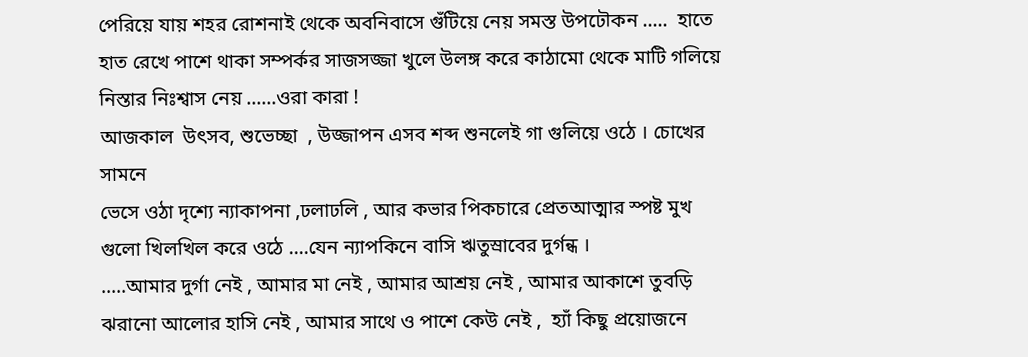পেরিয়ে যায় শহর রোশনাই থেকে অবনিবাসে গুঁটিয়ে নেয় সমস্ত উপঢৌকন .....  হাতে হাত রেখে পাশে থাকা সম্পর্কর সাজসজ্জা খুলে উলঙ্গ করে কাঠামো থেকে মাটি গলিয়ে নিস্তার নিঃশ্বাস নেয় ......ওরা কারা !
আজকাল  উৎসব, শুভেচ্ছা  , উজ্জাপন এসব শব্দ শুনলেই গা গুলিয়ে ওঠে । চোখের সামনে
ভেসে ওঠা দৃশ্যে ন্যাকাপনা ,ঢলাঢলি , আর কভার পিকচারে প্রেতআত্মার স্পষ্ট মুখ গুলো খিলখিল করে ওঠে ....যেন ন্যাপকিনে বাসি ঋতুস্রাবের দুর্গন্ধ ।
.....আমার দুর্গা নেই , আমার মা নেই , আমার আশ্রয় নেই , আমার আকাশে তুবড়ি ঝরানো আলোর হাসি নেই , আমার সাথে ও পাশে কেউ নেই ,  হ্যাঁ কিছু প্রয়োজনে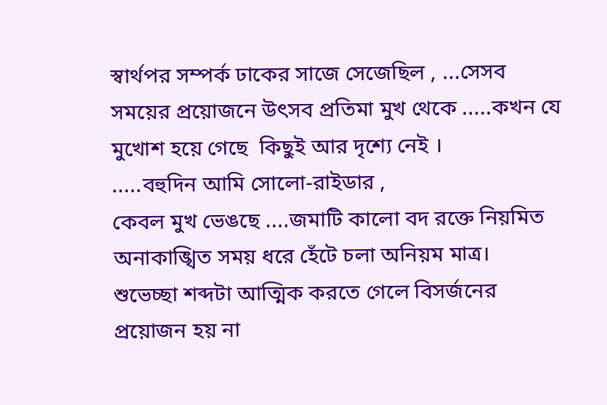স্বার্থপর সম্পর্ক ঢাকের সাজে সেজেছিল , ...সেসব সময়ের প্রয়োজনে উৎসব প্রতিমা মুখ থেকে .....কখন যে মুখোশ হয়ে গেছে  কিছুই আর দৃশ্যে নেই ।
.....বহুদিন আমি সোলো-রাইডার ,
কেবল মুখ ভেঙছে ....জমাটি কালো বদ রক্তে নিয়মিত অনাকাঙ্খিত সময় ধরে হেঁটে চলা অনিয়ম মাত্র।
শুভেচ্ছা শব্দটা আত্মিক করতে গেলে বিসর্জনের প্রয়োজন হয় না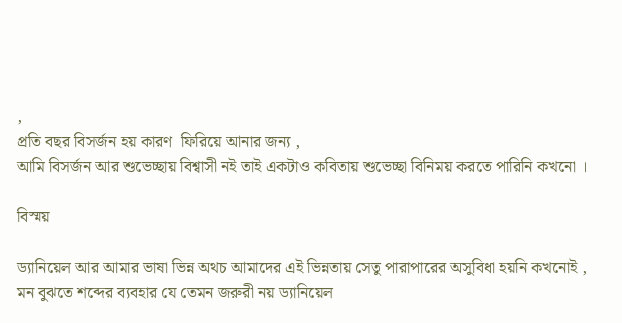,
প্রতি বছর বিসর্জন হয় কারণ  ফিরিয়ে আনার জন্য ,
আমি বিসর্জন আর শুভেচ্ছায় বিশ্বাসী নই তাই একটাও কবিতায় শুভেচ্ছা বিনিময় করতে পারিনি কখনো ।

বিস্ময়

ড্যানিয়েল আর আমার ভাষা ভিন্ন অথচ আমাদের এই ভিন্নতায় সেতু পারাপারের অসুবিধা হয়নি কখনোই ,
মন বুঝতে শব্দের ব্যবহার যে তেমন জরুরী নয় ড্যানিয়েল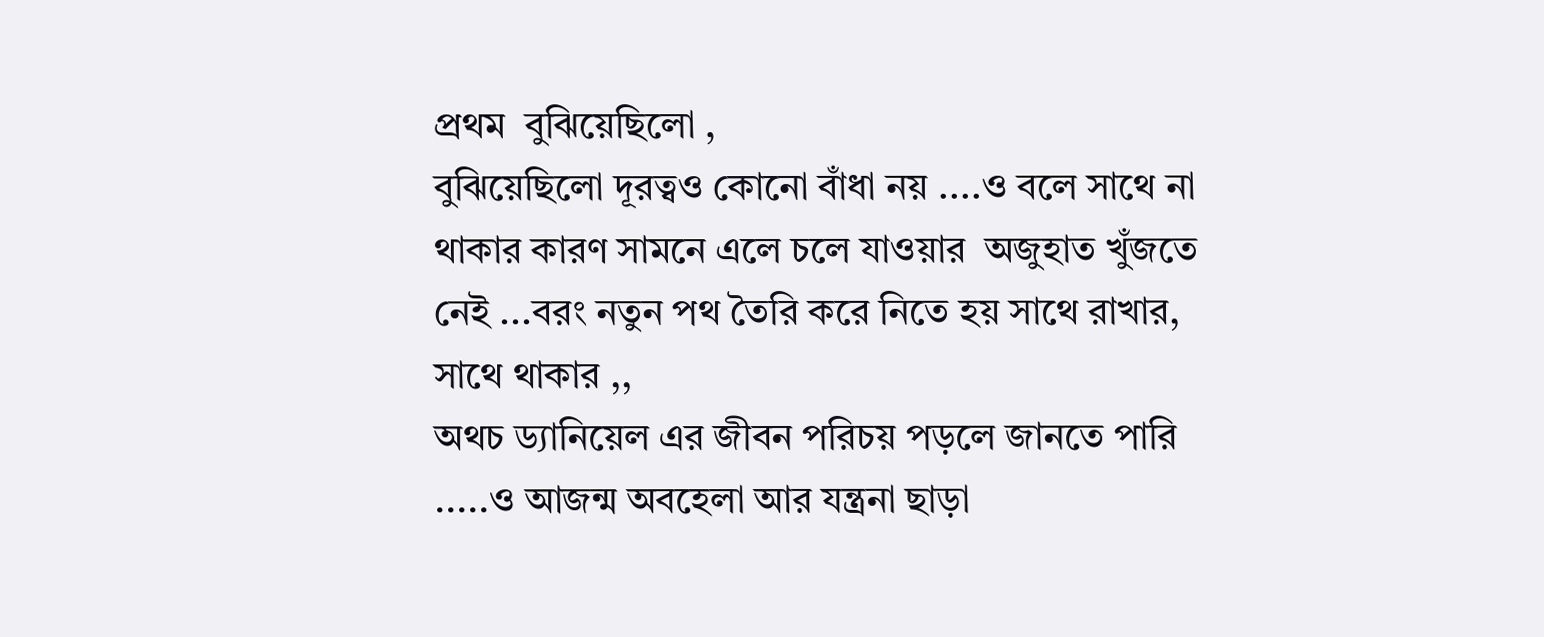প্রথম  বুঝিয়েছিলো ,
বুঝিয়েছিলো দূরত্বও কোনো বাঁধা নয় ....ও বলে সাথে না থাকার কারণ সামনে এলে চলে যাওয়ার  অজুহাত খুঁজতে  নেই ...বরং নতুন পথ তৈরি করে নিতে হয় সাথে রাখার, সাথে থাকার ,,
অথচ ড্যানিয়েল এর জীবন পরিচয় পড়লে জানতে পারি .....ও আজন্ম অবহেলা আর যন্ত্রনা ছাড়া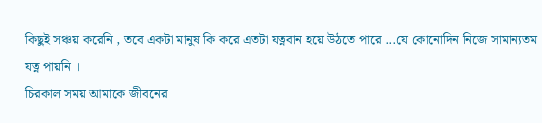কিছুই সঞ্চয় করেনি , তবে একটা মানুষ কি করে এতটা যত্নবান হয়ে উঠতে পারে ...যে কোনোদিন নিজে সামান্যতম যত্ন পায়নি ।
চিরকাল সময় আমাকে জীবনের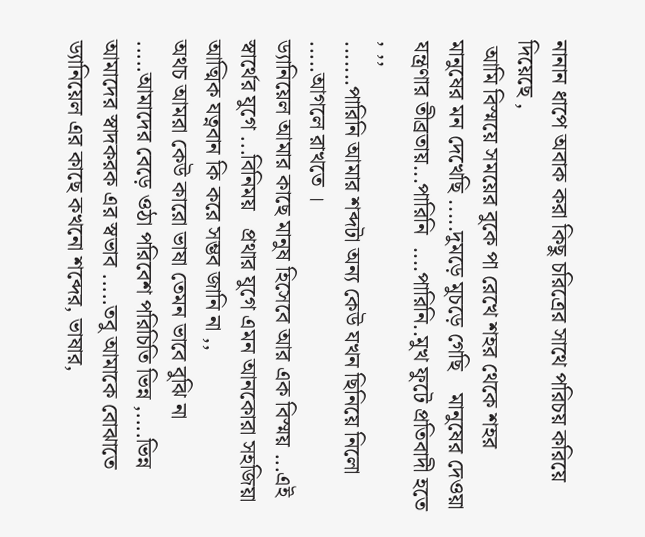নানান ধাপে অবাক করা কিছু চরিত্রের সাথে পরিচয় করিয়ে দিয়েছে ,
 আমি বিস্ময়ে সময়ের বুকে পা রেখে শহর থেকে শহর মানুষের মন দেখেছি .....দুমড়ে মুচড়ে গেছি    মানুষের দেওয়া যন্ত্রণার তীব্রতায়...পারিনি  ....পারিনি..মুখ ফুটে প্রতিবাদী হতে , ,,
.......পারিনি আমার শব্দটা অন্য কেউ যখন ছিনিয়ে নিলো .....আগলে রাখতে ।
ড্যানিয়েল আমার কাছে মানুষ হিসেবে আর এক বিস্ময় ...এই স্বার্থের যুগে ...বিনিময়   প্রথার যুগে এমন আনকোরা সহজিয়া আত্মিক যত্নবান কি করে সম্ভব জানি না ,,
অথচ আমরা কেউ কারো ভাষা তেমন ভাবে বুঝি না .....আমাদের বেড়ে ওঠা পরিবেশ পরিচিতি ভিন্ন ,....ভিন্ন আমাদের স্বাদকরক এর স্বভাব .....তবু আমাকে বোঝাতে ড্যানিয়েল এর কাছে কখনো শব্দের, ভাষার,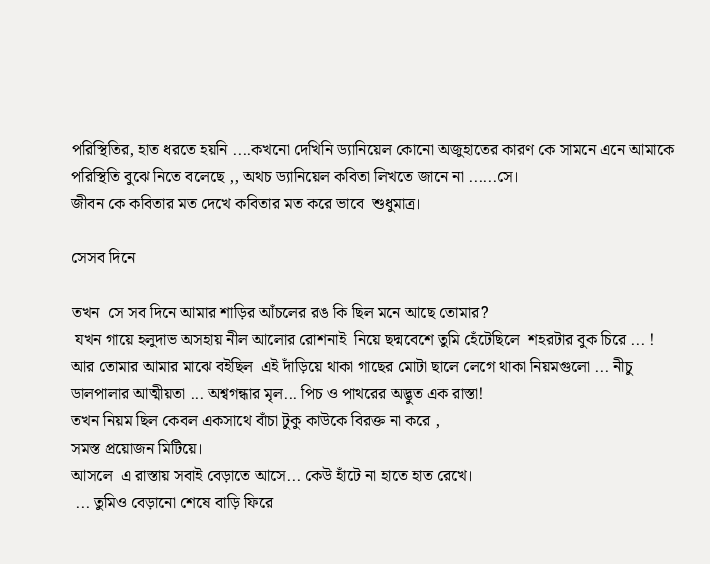পরিস্থিতির, হাত ধরতে হয়নি ....কখনো দেখিনি ড্যানিয়েল কোনো অজুহাতের কারণ কে সামনে এনে আমাকে পরিস্থিতি বুঝে নিতে বলেছে ,, অথচ ড্যানিয়েল কবিতা লিখতে জানে না ......সে।
জীবন কে কবিতার মত দেখে কবিতার মত করে ভাবে  শুধুমাত্র।

সেসব দিনে

তখন  সে সব দিনে আমার শাড়ির আঁচলের রঙ কি ছিল মনে আছে তোমার?
 যখন গায়ে হলুদাভ অসহায় নীল আলোর রোশনাই  নিয়ে ছদ্মবেশে তুমি হেঁটেছিলে  শহরটার বুক চিরে ... !
আর তোমার আমার মাঝে বইছিল  এই দাঁড়িয়ে থাকা গাছের মোটা ছালে লেগে থাকা নিয়মগুলো ... নীচু ডালপালার আত্মীয়তা ... অশ্বগন্ধার মৃল... পিচ ও পাথরের অদ্ভুত এক রাস্তা!
তখন নিয়ম ছিল কেবল একসাথে বাঁচা টুকু কাউকে বিরক্ত না করে ,
সমস্ত প্রয়োজন মিটিয়ে।
আসলে  এ রাস্তায় সবাই বেড়াতে আসে... কেউ হাঁটে না হাতে হাত রেখে।
 ... তুমিও বেড়ানো শেষে বাড়ি ফিরে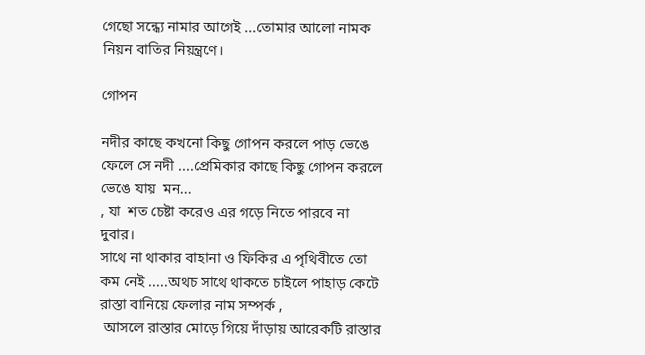গেছো সন্ধ্যে নামার আগেই ...তোমার আলো নামক নিয়ন বাতির নিয়ন্ত্রণে।

গোপন

নদীর কাছে কখনো কিছু গোপন করলে পাড় ভেঙে ফেলে সে নদী ....প্রেমিকার কাছে কিছু গোপন করলে ভেঙে যায়  মন...
, যা  শত চেষ্টা করেও এর গড়ে নিতে পারবে না  দুবার।
সাথে না থাকার বাহানা ও ফিকির এ পৃথিবীতে তো কম নেই .....অথচ সাথে থাকতে চাইলে পাহাড় কেটে রাস্তা বানিয়ে ফেলার নাম সম্পর্ক ,
 আসলে রাস্তার মোড়ে গিয়ে দাঁড়ায় আরেকটি রাস্তার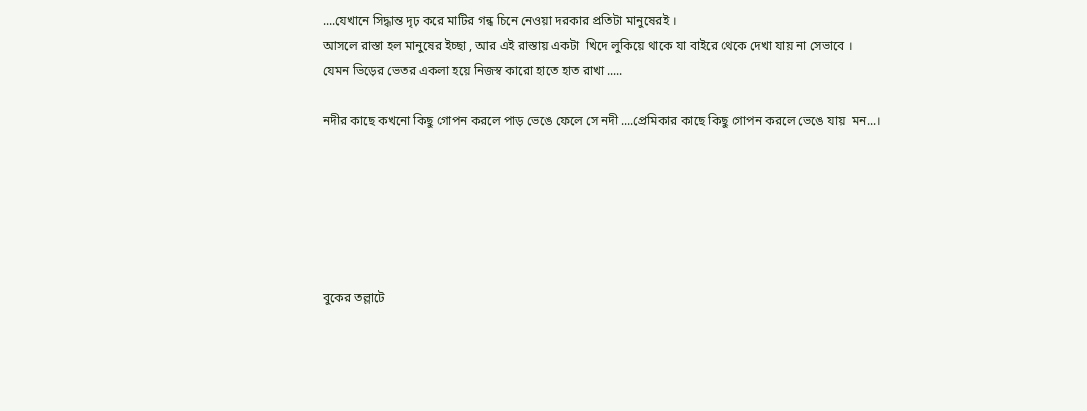....যেখানে সিদ্ধান্ত দৃঢ় করে মাটির গন্ধ চিনে নেওয়া দরকার প্রতিটা মানুষেরই ।
আসলে রাস্তা হল মানুষের ইচ্ছা , আর এই রাস্তায় একটা  খিদে লুকিয়ে থাকে যা বাইরে থেকে দেখা যায় না সেভাবে ।
যেমন ভিড়ের ভেতর একলা হয়ে নিজস্ব কারো হাতে হাত রাখা .....

নদীর কাছে কখনো কিছু গোপন করলে পাড় ভেঙে ফেলে সে নদী ....প্রেমিকার কাছে কিছু গোপন করলে ভেঙে যায়  মন...।






বুকের তল্লাটে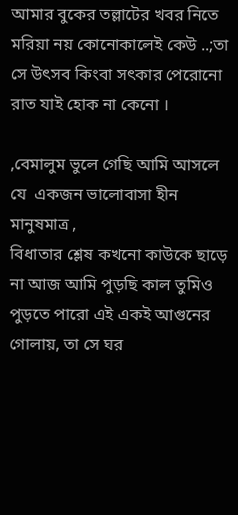আমার বুকের তল্লাটের খবর নিতে মরিয়া নয় কোনোকালেই কেউ ..;তা সে উৎসব কিংবা সৎকার পেরোনো রাত যাই হোক না কেনো ।

,বেমালুম ভুলে গেছি আমি আসলে যে  একজন ভালোবাসা হীন মানুষমাত্র ,
বিধাতার শ্লেষ কখনো কাউকে ছাড়ে না আজ আমি পুড়ছি কাল তুমিও পুড়তে পারো এই একই আগুনের গোলায়, তা সে ঘর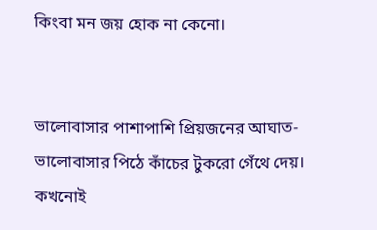কিংবা মন জয় হোক না কেনো।


ভালোবাসার পাশাপাশি প্রিয়জনের আঘাত- ভালোবাসার পিঠে কাঁচের টুকরো গেঁথে দেয়।
কখনোই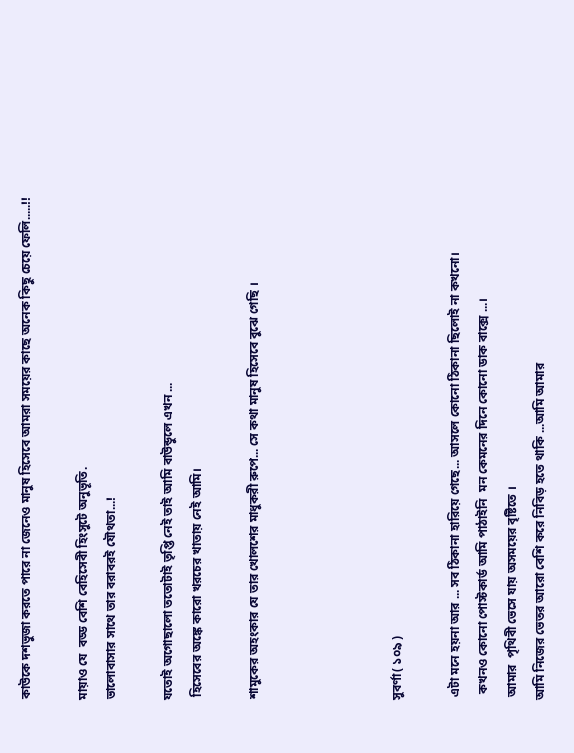কাউকে দশভুজা করতে পারে না জেনেও মানুষ হিসেবে আমরা সময়ের কাছে অনেক কিছু চেয়ে ফেলি.....!!

মায়াও যে  বড্ড বেশি বেহিসেবী হিংসুটে অনুভূতি.
ভালোবাসার সাথে তার বরাবরই যৌথতা...!

যতোই অগোছালো ততোটাই তৃপ্তি নেই তাই আমি বাউন্ডুলে এখন ...
 হিসেবের অঙ্কে কারো খরচের খাতায় নেই আমি।

শামুকের অহংকার যে তার খোলশের মাধুকরী রুপে... সে কথা মানুষ হিসেবে বুঝে গেছি ।




সুবর্ণা( ১০৯ )

 এটা মনে হয়না আর ... সব ঠিকানা হারিয়ে গেছে... আসলে কোনো ঠিকানা ছিলোই না কখনো।
  কখনও কোনো পোস্টকার্ড আমি পাঠাইনি  মন কেমনের দিনে কোনো ডাক বাক্সে ...।
 আমার  পৃথিবী ভেসে যায় অসময়ের বৃষ্টিতে ।
আমি নিজের ভেতর আরো বেশি করে নিবিড় হতে থাকি ...আমি আমার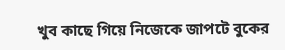খুব কাছে গিয়ে নিজেকে জাপটে বুকের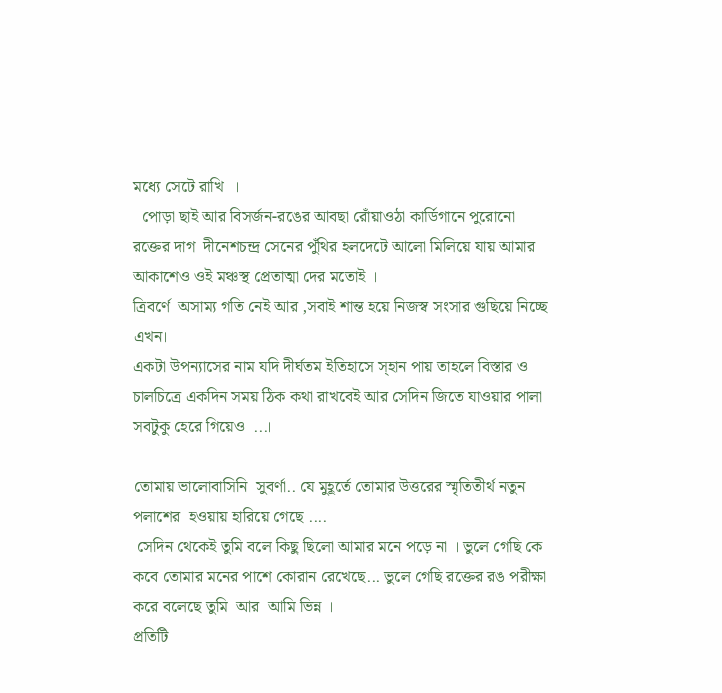মধ্যে সেটে রাখি  ।
  পোড়া ছাই আর বিসর্জন-রঙের আবছা রোঁয়াওঠা কার্ডিগানে পুরোনো রক্তের দাগ  দীনেশচন্দ্র সেনের পুঁথির হলদেটে আলো মিলিয়ে যায় আমার  আকাশেও ওই মঞ্চস্থ প্রেতাত্মা দের মতোই ।
ত্রিবর্ণে  অসাম্য গতি নেই আর ,সবাই শান্ত হয়ে নিজস্ব সংসার গুছিয়ে নিচ্ছে এখন।
একটা উপন্যাসের নাম যদি দীর্ঘতম ইতিহাসে স্হান পায় তাহলে বিস্তার ও চালচিত্রে একদিন সময় ঠিক কথা রাখবেই আর সেদিন জিতে যাওয়ার পালা সবটুকু হেরে গিয়েও  ...।

তোমায় ভালোবাসিনি  সুবর্ণা.. যে মুহূর্তে তোমার উত্তরের স্মৃতিতীর্থ নতুন পলাশের  হওয়ায় হারিয়ে গেছে ....
 সেদিন থেকেই তুমি বলে কিছু ছিলো আমার মনে পড়ে না । ভুলে গেছি কে কবে তোমার মনের পাশে কোরান রেখেছে... ভুলে গেছি রক্তের রঙ পরীক্ষা করে বলেছে তুমি  আর  আমি ভিন্ন ।
প্রতিটি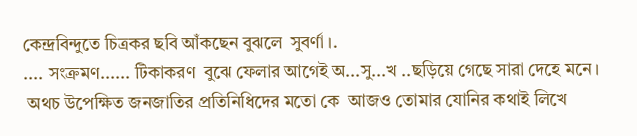কেন্দ্রবিন্দুতে চিত্রকর ছবি আঁকছেন বুঝলে  সুবর্ণা ।.
.... সংক্রমণ...... টিকাকরণ  বুঝে ফেলার আগেই অ...সু...খ ..ছড়িয়ে গেছে সারা দেহে মনে।
 অথচ উপেক্ষিত জনজাতির প্রতিনিধিদের মতো কে  আজও তোমার যোনির কথাই লিখে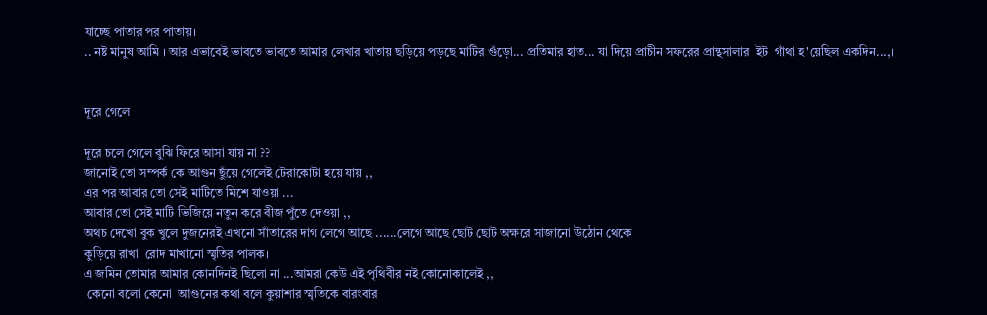যাচ্ছে পাতার পর পাতায়।
.. নষ্ট মানুষ আমি । আর এভাবেই ভাবতে ভাবতে আমার লেখার খাতায় ছড়িয়ে পড়ছে মাটির গুঁড়ো... প্রতিমার হাত... যা দিয়ে প্রাচীন সফরের প্রান্থসালার  ইট  গাঁথা হ'য়েছিল একদিন...,।


দূরে গেলে

দূরে চলে গেলে বুঝি ফিরে আসা যায় না ??
জানোই তো সম্পর্ক কে আগুন ছুঁয়ে গেলেই টেরাকোটা হয়ে যায় ,,
এর পর আবার তো সেই মাটিতে মিশে যাওয়া ...
আবার তো সেই মাটি ভিজিয়ে নতুন করে বীজ পুঁতে দেওয়া ,,
অথচ দেখো বুক খুলে দুজনেরই এখনো সাঁতারের দাগ লেগে আছে ......লেগে আছে ছোট ছোট অক্ষরে সাজানো উঠোন থেকে
কুড়িয়ে রাখা  রোদ মাখানো স্মৃতির পালক।
এ জমিন তোমার আমার কোনদিনই ছিলো না ...আমরা কেউ এই পৃথিবীর নই কোনোকালেই ,,
 কেনো বলো কেনো  আগুনের কথা বলে কুয়াশার স্মৃতিকে বারংবার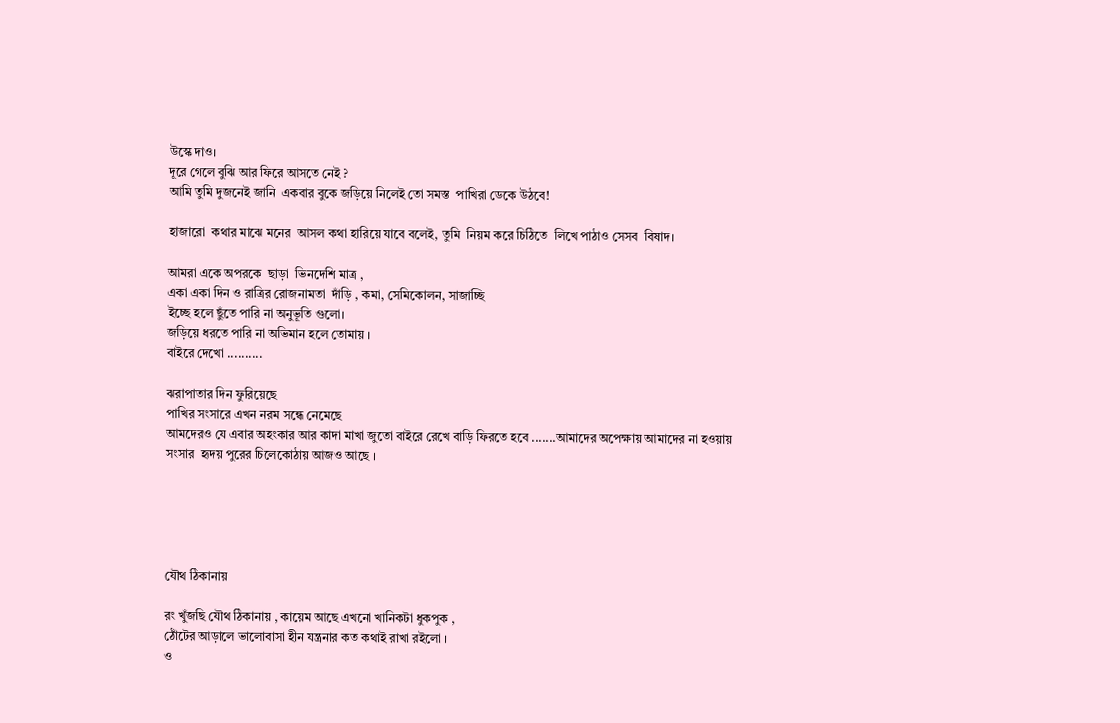উস্কে দাও।
দূরে গেলে বুঝি আর ফিরে আসতে নেই ?
আমি তুমি দুজনেই জানি  একবার বুকে জড়িয়ে নিলেই তো সমস্ত  পাখিরা ডেকে উঠবে!

হাজারো  কথার মাঝে মনের  আসল কথা হারিয়ে যাবে বলেই, তুমি  নিয়ম করে চিঠিতে  লিখে পাঠাও সেসব  বিষাদ।

আমরা একে অপরকে  ছাড়া  ভিনদেশি মাত্র ,
একা একা দিন ও রাত্রির রোজনামতা  দাঁড়ি , কমা, সেমিকোলন, সাজাচ্ছি
ইচ্ছে হলে ছুঁতে পারি না অনুভূতি গুলো।
জড়িয়ে ধরতে পারি না অভিমান হলে তোমায় ।
বাইরে দেখো ..........

ঝরাপাতার দিন ফুরিয়েছে
পাখির সংসারে এখন নরম সন্ধে নেমেছে
আমদেরও যে এবার অহংকার আর কাদা মাখা জুতো বাইরে রেখে বাড়ি ফিরতে হবে .......আমাদের অপেক্ষায় আমাদের না হওয়ায় সংসার  হৃদয় পুরের চিলেকোঠায় আজও আছে ।





যৌথ ঠিকানায়

রং খুঁজছি যৌথ ঠিকানায় , কায়েম আছে এখনো খানিকটা ধুকপুক ,
ঠোঁটের আড়ালে ভালোবাসা হীন যন্ত্রনার কত কথাই রাখা রইলো ।
ও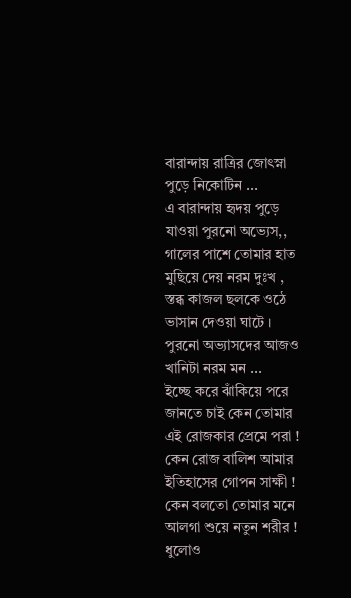বারান্দায় রাত্রির জোৎস্না পুড়ে নিকোটিন ...
এ বারান্দায় হৃদয় পুড়ে যাওয়া পুরনো অভ্যেস,,
গালের পাশে তোমার হাত মুছিয়ে দেয় নরম দুঃখ ,
স্তব্ধ কাজল ছলকে ওঠে ভাসান দেওয়া ঘাটে ।
পুরনো অভ্যাসদের আজও খানিটা নরম মন ...
ইচ্ছে করে ঝাঁকিয়ে পরে জানতে চাই কেন তোমার এই রোজকার প্রেমে পরা !
কেন রোজ বালিশ আমার ইতিহাসের গোপন সাক্ষী !
কেন বলতো তোমার মনে আলগা শুয়ে নতুন শরীর !
ধুলোও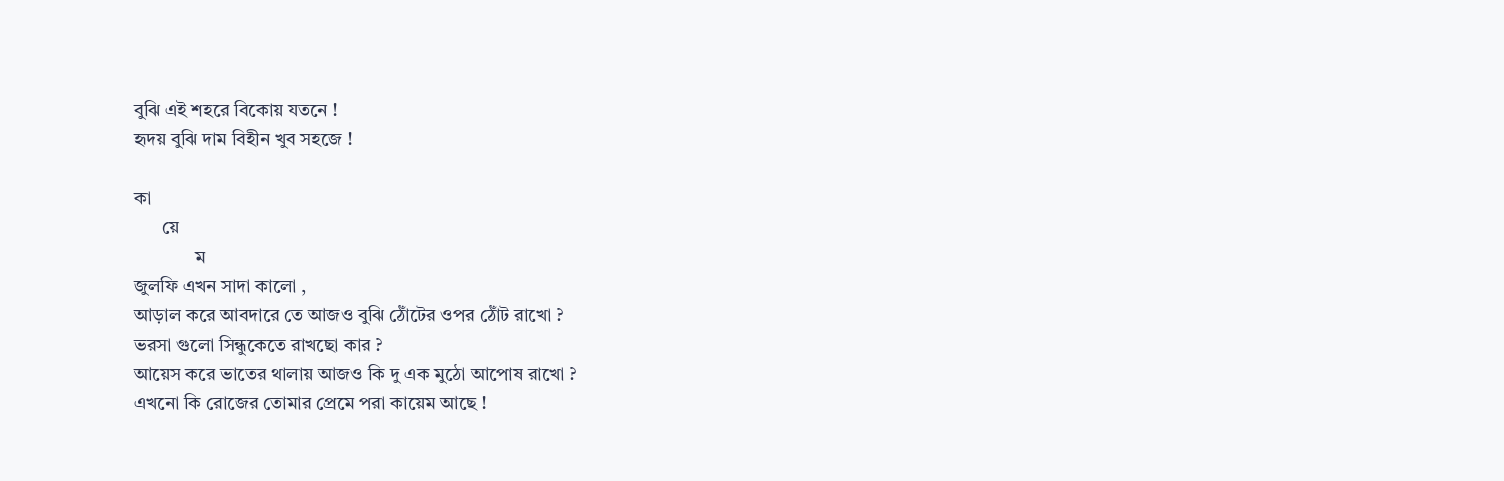বুঝি এই শহরে বিকোয় যতনে !
হৃদয় বুঝি দাম বিহীন খুব সহজে !

কা
      য়ে
             ম
জুলফি এখন সাদা কালো ,
আড়াল করে আবদারে তে আজও বুঝি ঠোঁটের ওপর ঠোঁট রাখো ?
ভরসা গুলো সিন্ধুকেতে রাখছো কার ?
আয়েস করে ভাতের থালায় আজও কি দু এক মুঠো আপোষ রাখো ?
এখনো কি রোজের তোমার প্রেমে পরা কায়েম আছে !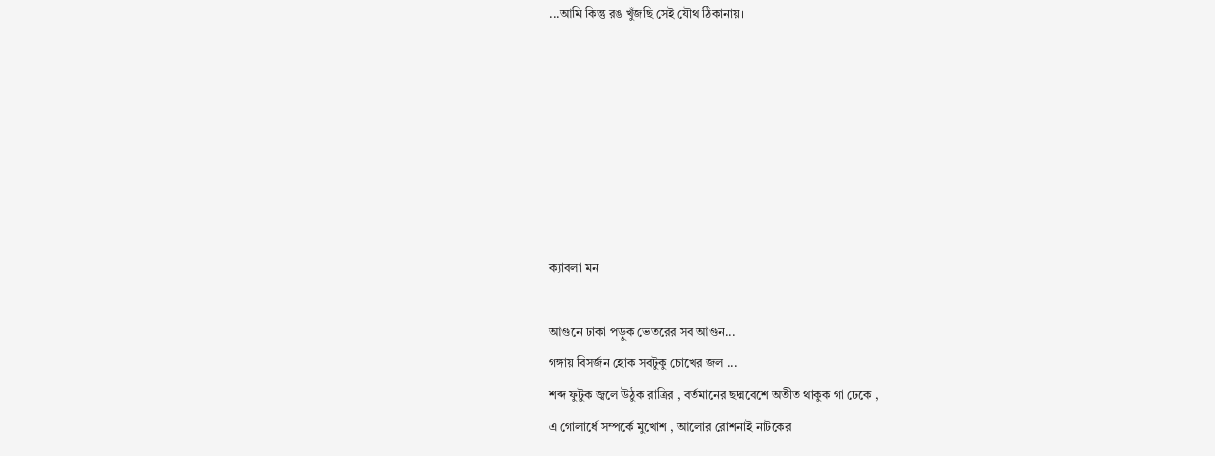...আমি কিন্তু রঙ খুঁজছি সেই যৌথ ঠিকানায়।







ক্যাবলা মন

আগুনে ঢাকা পড়ুক ভেতরের সব আগুন...
গঙ্গায় বিসর্জন হোক সবটুকু চোখের জল ...
শব্দ ফুটুক জ্বলে উঠুক রাত্রির , বর্তমানের ছদ্মবেশে অতীত থাকুক গা ঢেকে ,
এ গোলার্ধে সম্পর্কে মুখোশ , আলোর রোশনাই নাটকের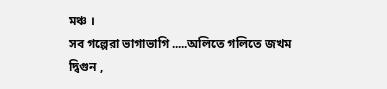মঞ্চ ।
সব গল্পেরা ভাগাভাগি .....অলিতে গলিতে জখম
দ্বিগুন ,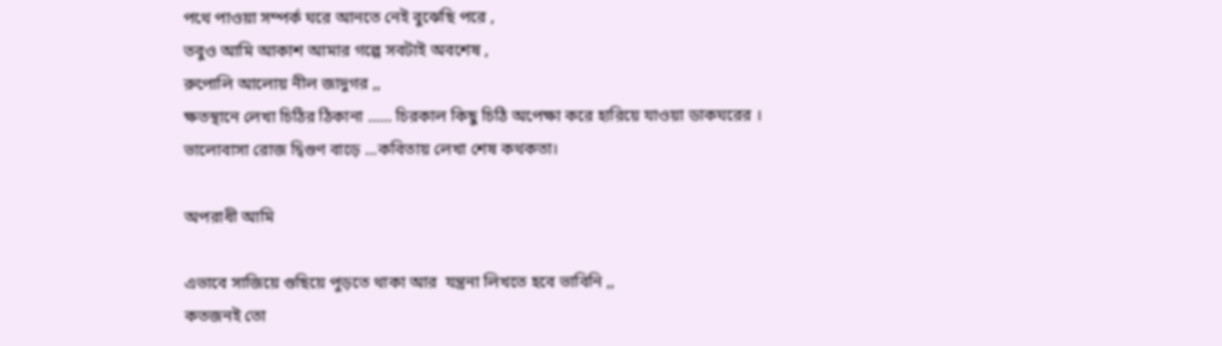পথে পাওয়া সম্পর্ক ঘরে আনতে নেই বুঝেছি পরে ,
তবুও আমি আকাশ আমার গল্পে সবটাই অবশেষ ,
রুপোলি আলোয় নীল জাদুগর ,,
ক্ষতস্থানে লেখা চিঠির ঠিকানা ...... চিরকাল কিছু চিঠি অপেক্ষা করে হারিয়ে যাওয়া ডাকঘরের ।
ভালোবাসা রোজ দ্বিগুণ বাড়ে ...কবিতায় লেখা শেষ কথকতা।

অপরাধী আমি

এভাবে সাজিয়ে গুছিয়ে পুড়তে থাকা আর  যন্ত্রনা লিখতে হবে ভাবিনি ,,
কতজনই তো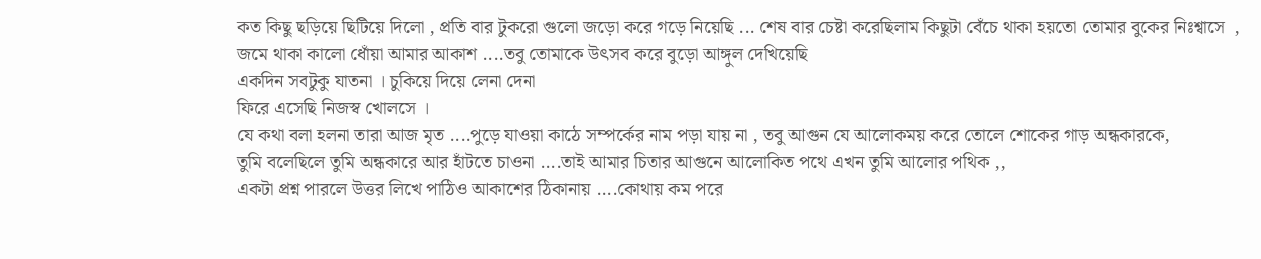কত কিছু ছড়িয়ে ছিটিয়ে দিলো , প্রতি বার টুকরো গুলো জড়ো করে গড়ে নিয়েছি ... শেষ বার চেষ্টা করেছিলাম কিছুটা বেঁচে থাকা হয়তো তোমার বুকের নিঃশ্বাসে  ,
জমে থাকা কালো ধোঁয়া আমার আকাশ ....তবু তোমাকে উৎসব করে বুড়ো আঙ্গুল দেখিয়েছি
একদিন সবটুকু যাতনা । চুকিয়ে দিয়ে লেনা দেনা
ফিরে এসেছি নিজস্ব খোলসে ।
যে কথা বলা হলনা তারা আজ মৃত ....পুড়ে যাওয়া কাঠে সম্পর্কের নাম পড়া যায় না , তবু আগুন যে আলোকময় করে তোলে শোকের গাড় অন্ধকারকে,
তুমি বলেছিলে তুমি অন্ধকারে আর হাঁটতে চাওনা ....তাই আমার চিতার আগুনে আলোকিত পথে এখন তুমি আলোর পথিক ,,
একটা প্রশ্ন পারলে উত্তর লিখে পাঠিও আকাশের ঠিকানায় ....কোথায় কম পরে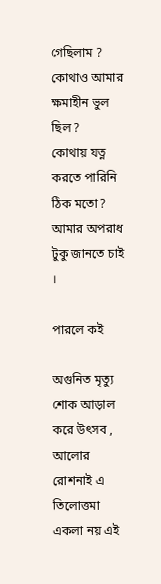গেছিলাম ?
কোথাও আমার ক্ষমাহীন ভুল ছিল ?
কোথায় যত্ন করতে পারিনি ঠিক মতো?
আমার অপরাধ টুকু জানতে চাই ।

পারলে কই

অগুনিত মৃত্যু শোক আড়াল করে উৎসব , আলোর রোশনাই এ তিলোত্তমা একলা নয় এই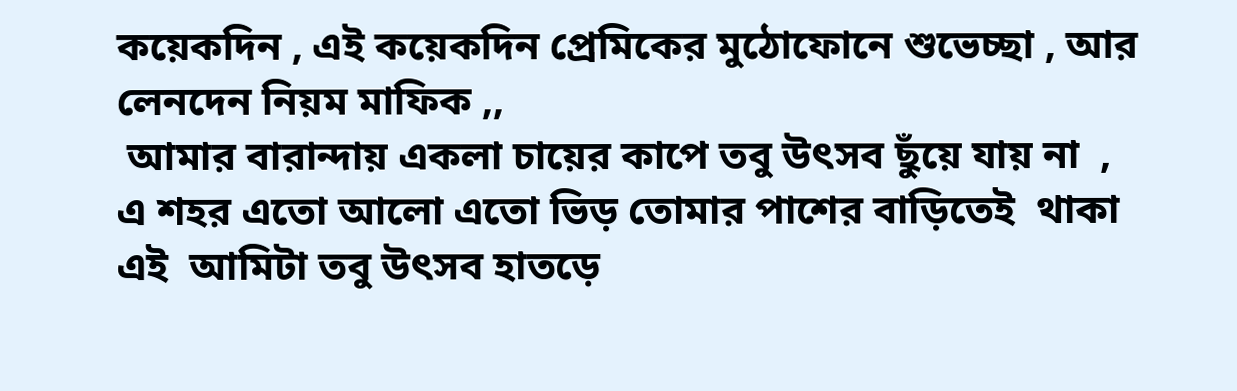কয়েকদিন , এই কয়েকদিন প্রেমিকের মুঠোফোনে শুভেচ্ছা , আর লেনদেন নিয়ম মাফিক ,,
 আমার বারান্দায় একলা চায়ের কাপে তবু উৎসব ছুঁয়ে যায় না  ,
এ শহর এতো আলো এতো ভিড় তোমার পাশের বাড়িতেই  থাকা এই  আমিটা তবু উৎসব হাতড়ে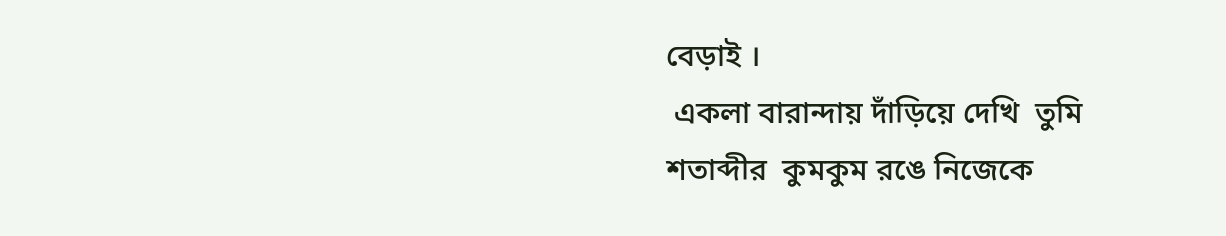বেড়াই ।
 একলা বারান্দায় দাঁড়িয়ে দেখি  তুমি শতাব্দীর  কুমকুম রঙে নিজেকে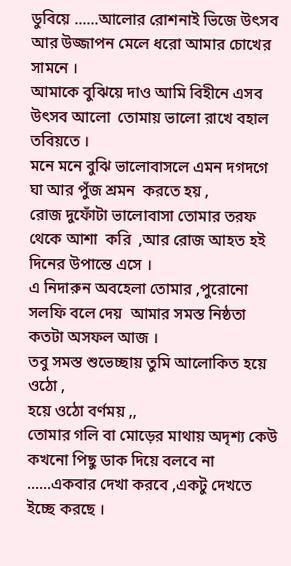ডুবিয়ে ......আলোর রোশনাই ভিজে উৎসব আর উজ্জাপন মেলে ধরো আমার চোখের সামনে ।
আমাকে বুঝিয়ে দাও আমি বিহীনে এসব উৎসব আলো  তোমায় ভালো রাখে বহাল তবিয়তে ।
মনে মনে বুঝি ভালোবাসলে এমন দগদগে ঘা আর পুঁজ শ্রমন  করতে হয় ,
রোজ দুফোঁটা ভালোবাসা তোমার তরফ থেকে আশা  করি  ,আর রোজ আহত হই দিনের উপান্তে এসে ।
এ নিদারুন অবহেলা তোমার ,পুরোনো সলফি বলে দেয়  আমার সমস্ত নিষ্ঠতা কতটা অসফল আজ ।
তবু সমস্ত শুভেচ্ছায় তুমি আলোকিত হয়ে ওঠো ,
হয়ে ওঠো বর্ণময় ,,
তোমার গলি বা মোড়ের মাথায় অদৃশ্য কেউ কখনো পিছু ডাক দিয়ে বলবে না  ......একবার দেখা করবে ,একটু দেখতে ইচ্ছে করছে ।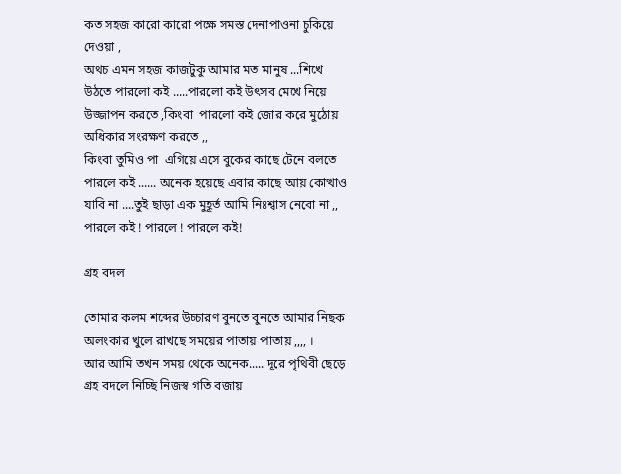কত সহজ কারো কারো পক্ষে সমস্ত দেনাপাওনা চুকিয়ে দেওয়া ,
অথচ এমন সহজ কাজটুকু আমার মত মানুষ ...শিখে উঠতে পারলো কই .....পারলো কই উৎসব মেখে নিয়ে উজ্জাপন করতে ,কিংবা  পারলো কই জোর করে মুঠোয় অধিকার সংরক্ষণ করতে ,,
কিংবা তুমিও পা  এগিয়ে এসে বুকের কাছে টেনে বলতে পারলে কই ...... অনেক হয়েছে এবার কাছে আয় কোত্থাও যাবি না ....তুই ছাড়া এক মুহূর্ত আমি নিঃশ্বাস নেবো না ,, পারলে কই ! পারলে ! পারলে কই!

গ্রহ বদল

তোমার কলম শব্দের উচ্চারণ বুনতে বুনতে আমার নিছক অলংকার খুলে রাখছে সময়ের পাতায় পাতায় ,,,, ।
আর আমি তখন সময় থেকে অনেক..... দূরে পৃথিবী ছেড়ে গ্রহ বদলে নিচ্ছি নিজস্ব গতি বজায়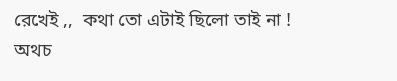রেখেই ,,  কথা তো এটাই ছিলো তাই না !
অথচ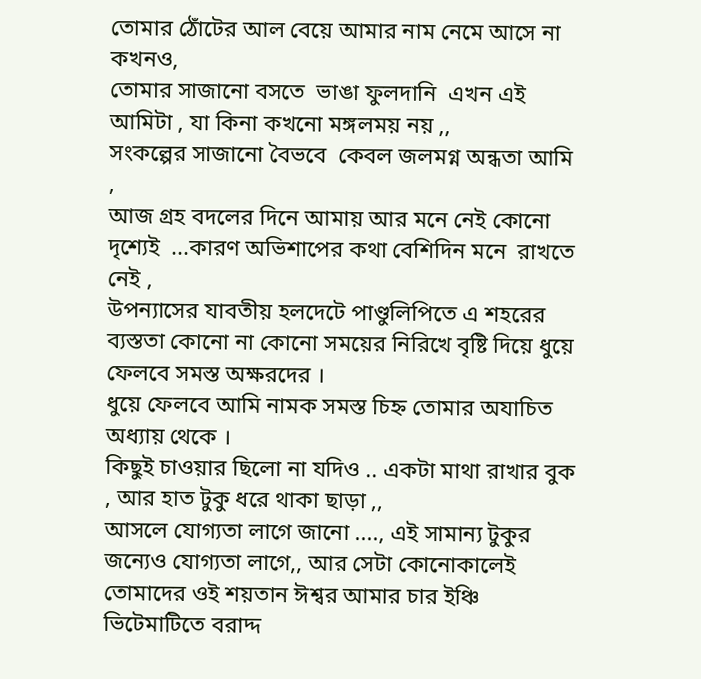তোমার ঠোঁটের আল বেয়ে আমার নাম নেমে আসে না কখনও,
তোমার সাজানো বসতে  ভাঙা ফুলদানি  এখন এই আমিটা , যা কিনা কখনো মঙ্গলময় নয় ,,
সংকল্পের সাজানো বৈভবে  কেবল জলমগ্ন অন্ধতা আমি ,
আজ গ্রহ বদলের দিনে আমায় আর মনে নেই কোনো দৃশ্যেই  ...কারণ অভিশাপের কথা বেশিদিন মনে  রাখতে নেই ,
উপন্যাসের যাবতীয় হলদেটে পাণ্ডুলিপিতে এ শহরের ব্যস্ততা কোনো না কোনো সময়ের নিরিখে বৃষ্টি দিয়ে ধুয়ে ফেলবে সমস্ত অক্ষরদের ।
ধুয়ে ফেলবে আমি নামক সমস্ত চিহ্ন তোমার অযাচিত অধ্যায় থেকে ।
কিছুই চাওয়ার ছিলো না যদিও .. একটা মাথা রাখার বুক , আর হাত টুকু ধরে থাকা ছাড়া ,,
আসলে যোগ্যতা লাগে জানো ...., এই সামান্য টুকুর জন্যেও যোগ্যতা লাগে,, আর সেটা কোনোকালেই তোমাদের ওই শয়তান ঈশ্বর আমার চার ইঞ্চি ভিটেমাটিতে বরাদ্দ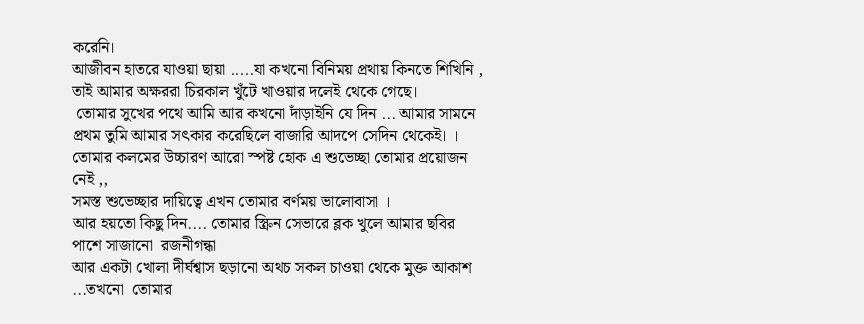করেনি।
আজীবন হাতরে যাওয়া ছায়া .....যা কখনো বিনিময় প্রথায় কিনতে শিখিনি , তাই আমার অক্ষররা চিরকাল খুঁটে খাওয়ার দলেই থেকে গেছে।
 তোমার সুখের পথে আমি আর কখনো দাঁড়াইনি যে দিন ... আমার সামনে প্রথম তুমি আমার সৎকার করেছিলে বাজারি আদপে সেদিন থেকেই। ।
তোমার কলমের উচ্চারণ আরো স্পষ্ট হোক এ শুভেচ্ছা তোমার প্রয়োজন নেই ,,
সমস্ত শুভেচ্ছার দায়িত্বে এখন তোমার বর্ণময় ভালোবাসা ।
আর হয়তো কিছু দিন.... তোমার স্ক্রিন সেভারে ব্লক খুলে আমার ছবির পাশে সাজানো  রজনীগন্ধা
আর একটা খোলা দীর্ঘশ্বাস ছড়ানো অথচ সকল চাওয়া থেকে মুক্ত আকাশ ...তখনো  তোমার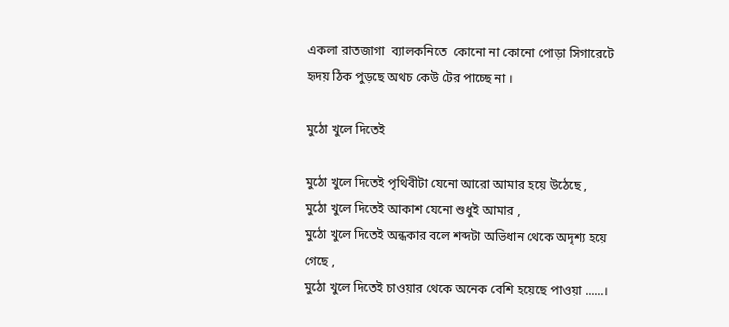একলা রাতজাগা  ব্যালকনিতে  কোনো না কোনো পোড়া সিগারেটে  হৃদয় ঠিক পুড়ছে অথচ কেউ টের পাচ্ছে না ।

মুঠো খুলে দিতেই

মুঠো খুলে দিতেই পৃথিবীটা যেনো আরো আমার হয়ে উঠেছে ,
মুঠো খুলে দিতেই আকাশ যেনো শুধুই আমার ,
মুঠো খুলে দিতেই অন্ধকার বলে শব্দটা অভিধান থেকে অদৃশ্য হয়ে গেছে ,
মুঠো খুলে দিতেই চাওয়ার থেকে অনেক বেশি হয়েছে পাওয়া ......।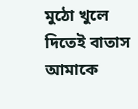মুঠো খুলে দিতেই বাতাস আমাকে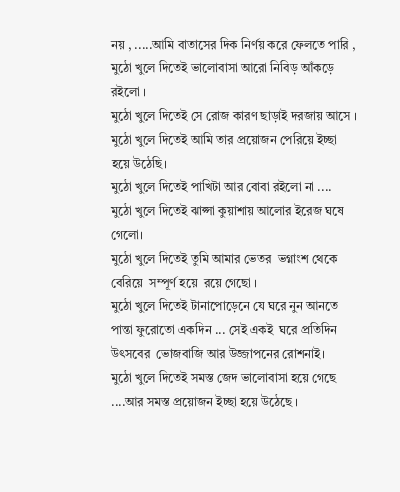নয় , .....আমি বাতাসের দিক নির্ণয় করে ফেলতে পারি ,
মুঠো খুলে দিতেই ভালোবাসা আরো নিবিড় আঁকড়ে রইলো ।
মুঠো খুলে দিতেই সে রোজ কারণ ছাড়াই দরজায় আসে ।
মুঠো খুলে দিতেই আমি তার প্রয়োজন পেরিয়ে ইচ্ছা হয়ে উঠেছি।
মুঠো খুলে দিতেই পাখিটা আর বোবা রইলো না ....
মুঠো খুলে দিতেই ঝাপ্সা কুয়াশায় আলোর ইরেজ ঘষে গেলো।
মুঠো খুলে দিতেই তুমি আমার ভেতর  ভগ্নাংশ থেকে বেরিয়ে  সম্পূর্ণ হয়ে  রয়ে গেছো ।
মুঠো খুলে দিতেই টানাপোড়েনে যে ঘরে নুন আনতে পান্তা ফুরোতো একদিন ... সেই একই  ঘরে প্রতিদিন উৎসবের  ভোজবাজি আর উজ্জাপনের রোশনাই।
মুঠো খুলে দিতেই সমস্ত জেদ ভালোবাসা হয়ে গেছে ....আর সমস্ত প্রয়োজন ইচ্ছা হয়ে উঠেছে ।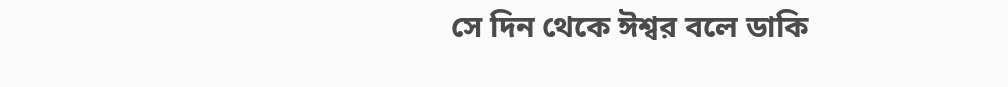সে দিন থেকে ঈশ্বর বলে ডাকি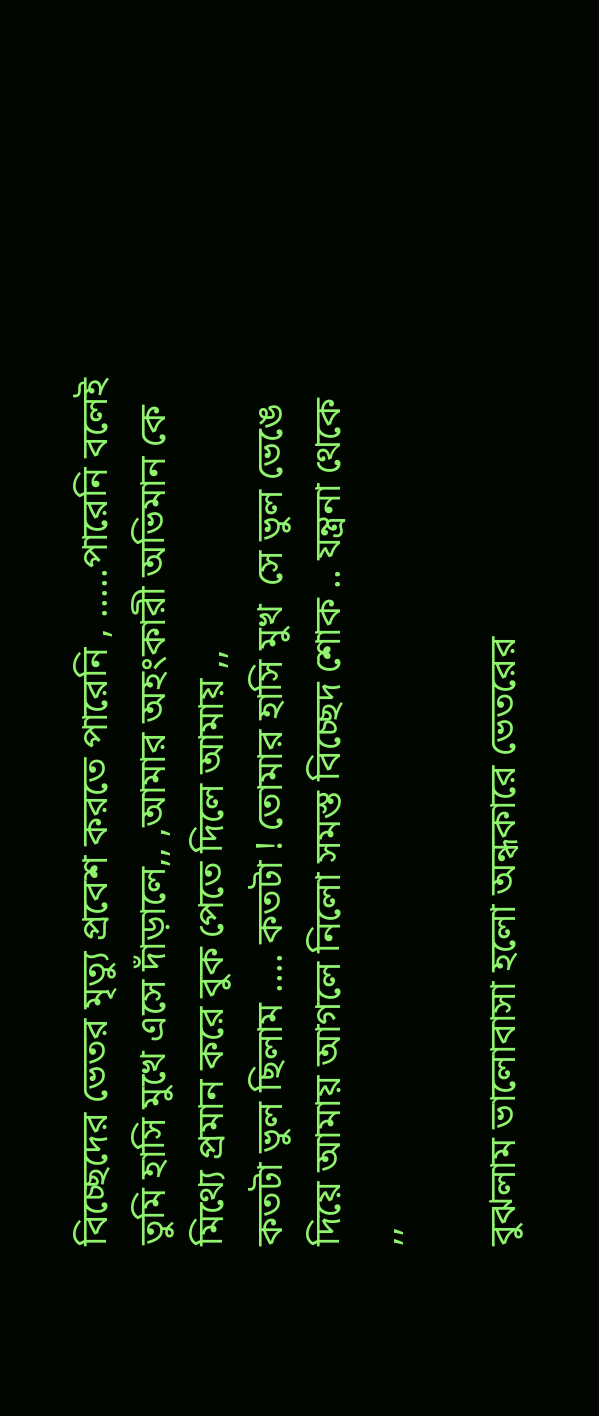বিচ্ছেদের ভেতর মৃত্যু প্রবেশ করতে পারেনি , .....পারেনি বলেই   তুমি হাসি মুখে এসে দাঁড়ালে,, ,আমার অহংকারী অভিমান কে মিথ্যে প্রমান করে বুক পেতে দিলে আমায় ,,
কতটা ভুল ছিলাম .... কতটা ! তোমার হাসি মুখ  সে ভুল ভেঙে দিয়ে আমায় আগলে নিলো সমস্ত বিচ্ছেদ শোক .. যন্ত্রনা থেকে ,,

বুঝলাম ভালোবাসা হলো অন্ধকারে ভেতরের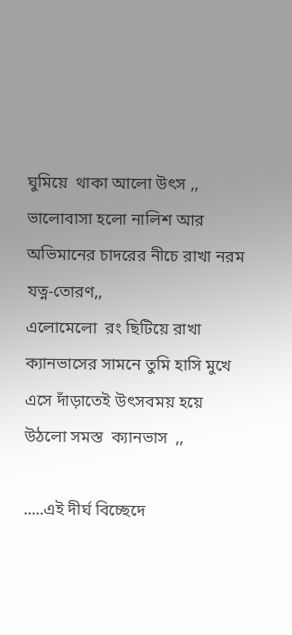ঘুমিয়ে  থাকা আলো উৎস ,,  ভালোবাসা হলো নালিশ আর অভিমানের চাদরের নীচে রাখা নরম  যত্ন-তোরণ,,
এলোমেলো  রং ছিটিয়ে রাখা ক্যানভাসের সামনে তুমি হাসি মুখে এসে দাঁড়াতেই উৎসবময় হয়ে উঠলো সমস্ত  ক্যানভাস  ,,

.....এই দীর্ঘ বিচ্ছেদে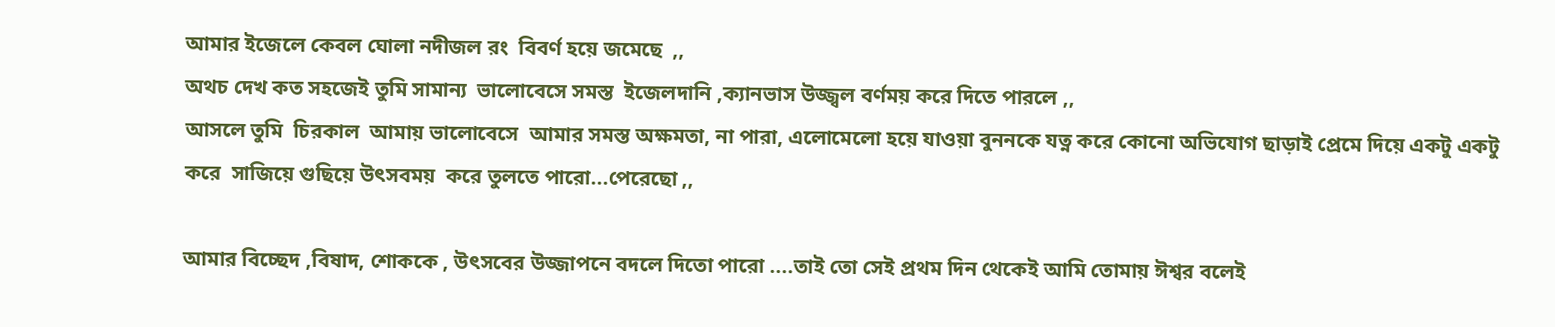আমার ইজেলে কেবল ঘোলা নদীজল রং  বিবর্ণ হয়ে জমেছে  ,,
অথচ দেখ কত সহজেই তুমি সামান্য  ভালোবেসে সমস্ত  ইজেলদানি ,ক্যানভাস উজ্জ্বল বর্ণময় করে দিতে পারলে ,,
আসলে তুমি  চিরকাল  আমায় ভালোবেসে  আমার সমস্ত অক্ষমতা, না পারা, এলোমেলো হয়ে যাওয়া বুননকে যত্ন করে কোনো অভিযোগ ছাড়াই প্রেমে দিয়ে একটু একটু করে  সাজিয়ে গুছিয়ে উৎসবময়  করে তুলতে পারো...পেরেছো ,,

আমার বিচ্ছেদ ,বিষাদ, শোককে , উৎসবের উজ্জাপনে বদলে দিতো পারো ....তাই তো সেই প্রথম দিন থেকেই আমি তোমায় ঈশ্বর বলেই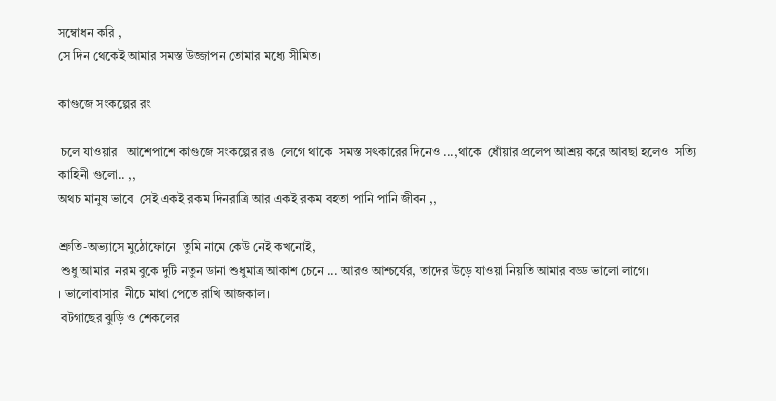সম্বোধন করি ,
সে দিন থেকেই আমার সমস্ত উজ্জাপন তোমার মধ্যে সীমিত।

কাগুজে সংকল্পের রং

 চলে যাওয়ার   আশেপাশে কাগুজে সংকল্পের রঙ  লেগে থাকে  সমস্ত সৎকারের দিনেও ...,থাকে  ধোঁয়ার প্রলেপ আশ্রয় করে আবছা হলেও  সত্যি কাহিনী গুলো.. ,,
অথচ মানুষ ভাবে  সেই একই রকম দিনরাত্রি আর একই রকম বহতা পানি পানি জীবন ,,

শ্রুতি-অভ্যাসে মুঠোফোনে  তুমি নামে কেউ নেই কখনোই,
 শুধু আমার  নরম বুকে দুটি নতুন ডানা শুধুমাত্র আকাশ চেনে ... আরও আশ্চর্যের, তাদের উড়ে যাওয়া নিয়তি আমার বড্ড ভালো লাগে।
। ভালোবাসার  নীচে মাথা পেতে রাখি আজকাল।
 বটগাছের ঝুড়ি ও শেকলের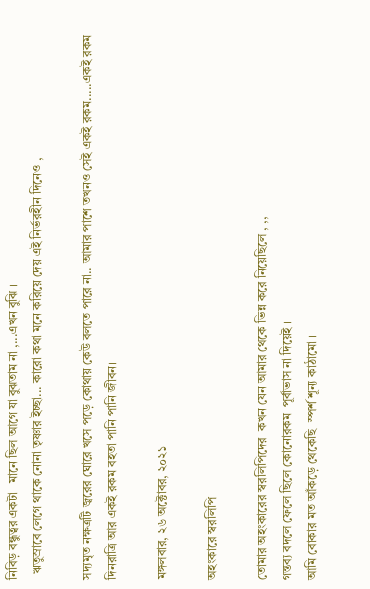নিবিড় বন্ধুত্বর একটা   মানে ছিল আগে যা বুঝতাম না ,...এখন বুঝি ।
  ঋতুস্রাবে লেগে থাকে নোনা তৃষ্ণার ইচ্ছা... কারো কথা মনে করিয়ে দেয় এই নির্ভরহীন দিনেও ,

সদ্যমৃত নক্ষত্রটি জ্বরের ঘোরে খসে পড়ে কোথায় কেউ বলতে পারে না.. আমার পাশে তখনও সেই একই রকম.....একই রকম দিনরাত্রি আর একই রকম বহতা পানি পানি জীবন।

মঙ্গলবার, ২৬ অক্টোবর, ২০২১

অহংকারে স্বরলিপি

তোমার অহংকারের স্বরলিপিদের  কখন যেন আমার থেকে ভিন্ন করে নিয়েছিলে , ,,
গন্তব্য বদলে ফেলে ছিলে কোনোরকম  পূর্বাভাস না দিয়েই ।
আমি বোকার মত আঁকড়ে থেকেছি  স্পর্শ শূন্য কাঠামো ।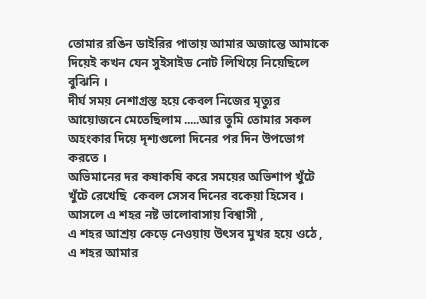তোমার রঙিন ডাইরির পাতায় আমার অজান্তে আমাকে দিয়েই কখন যেন সুইসাইড নোট লিখিয়ে নিয়েছিলে বুঝিনি ।
দীর্ঘ সময় নেশাগ্রস্ত হয়ে কেবল নিজের মৃত্যুর আয়োজনে মেতেছিলাম .....আর তুমি তোমার সকল অহংকার দিয়ে দৃশ্যগুলো দিনের পর দিন উপভোগ করতে ।
অভিমানের দর কষাকষি করে সময়ের অভিশাপ খুঁটে  খুঁটে রেখেছি  কেবল সেসব দিনের বকেয়া হিসেব ।
আসলে এ শহর নষ্ট ভালোবাসায় বিশ্বাসী ,
এ শহর আশ্রয় কেড়ে নেওয়ায় উৎসব মুখর হয়ে ওঠে ,
এ শহর আমার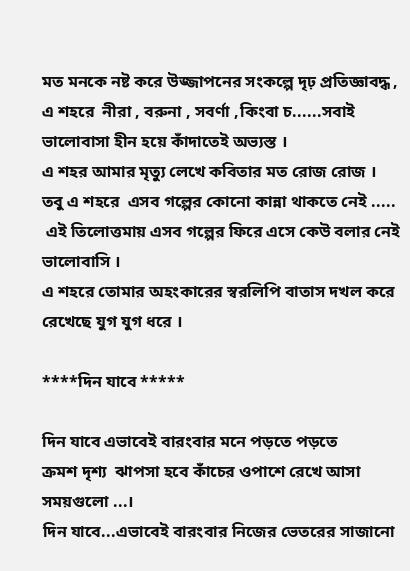মত মনকে নষ্ট করে উজ্জাপনের সংকল্পে দৃঢ় প্রতিজ্ঞাবদ্ধ ,
এ শহরে  নীরা , বরুনা , সবর্ণা ,কিংবা চ......সবাই ভালোবাসা হীন হয়ে কাঁদাতেই অভ্যস্ত ।
এ শহর আমার মৃত্যু লেখে কবিতার মত রোজ রোজ ।
তবু এ শহরে  এসব গল্পের কোনো কান্না থাকতে নেই .....
 এই তিলোত্তমায় এসব গল্পের ফিরে এসে কেউ বলার নেই  ভালোবাসি ।
এ শহরে তোমার অহংকারের স্বরলিপি বাতাস দখল করে রেখেছে যুগ যুগ ধরে ।

****দিন যাবে *****

দিন যাবে এভাবেই বারংবার মনে পড়তে পড়তে
ক্রমশ দৃশ্য  ঝাপসা হবে কাঁচের ওপাশে রেখে আসা সময়গুলো ...।
দিন যাবে...এভাবেই বারংবার নিজের ভেতরের সাজানো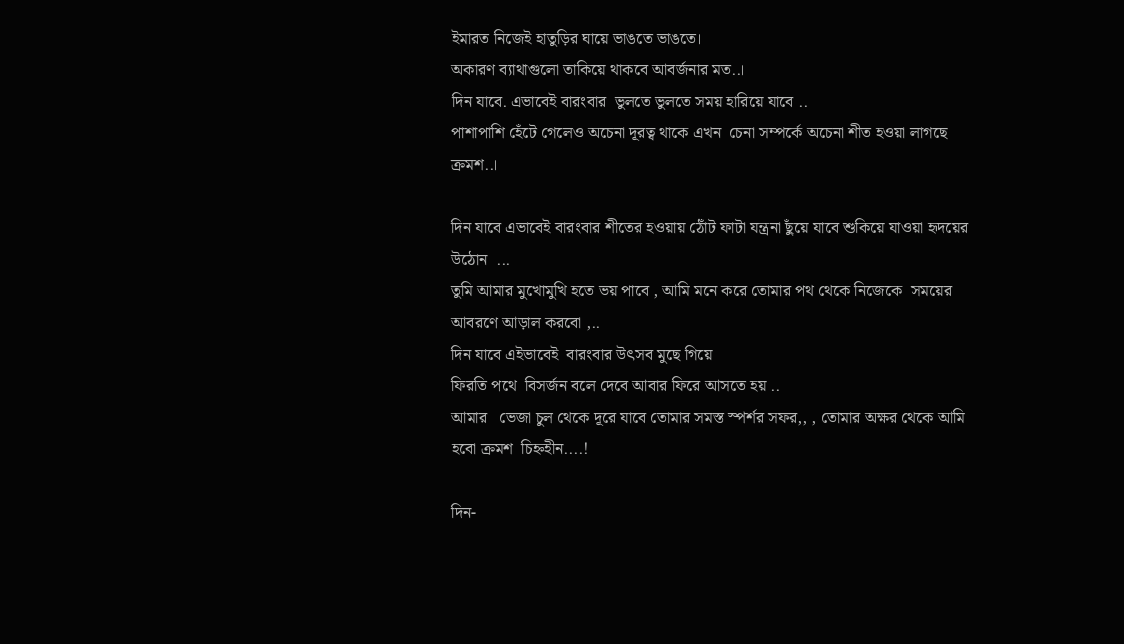ইমারত নিজেই হাতুড়ির ঘায়ে ভাঙতে ভাঙতে।
অকারণ ব্যাথাগুলো তাকিয়ে থাকবে আবর্জনার মত..।
দিন যাবে. এভাবেই বারংবার  ভুলতে ভুলতে সময় হারিয়ে যাবে ..
পাশাপাশি হেঁটে গেলেও অচেনা দূরত্ব থাকে এখন  চেনা সম্পর্কে অচেনা শীত হওয়া লাগছে ক্রমশ..।

দিন যাবে এভাবেই বারংবার শীতের হওয়ায় ঠোঁট ফাটা যন্ত্রনা ছুঁয়ে যাবে শুকিয়ে যাওয়া হৃদয়ের উঠোন  ...
তুমি আমার মুখোমুখি হতে ভয় পাবে , আমি মনে করে তোমার পথ থেকে নিজেকে  সময়ের আবরণে আড়াল করবো ,..
দিন যাবে এইভাবেই  বারংবার উৎসব মুছে গিয়ে
ফিরতি পথে  বিসর্জন বলে দেবে আবার ফিরে আসতে হয় ..
আমার   ভেজা চুল থেকে দূরে যাবে তোমার সমস্ত স্পর্শর সফর,, , তোমার অক্ষর থেকে আমি হবো ক্রমশ  চিহ্নহীন....!

দিন-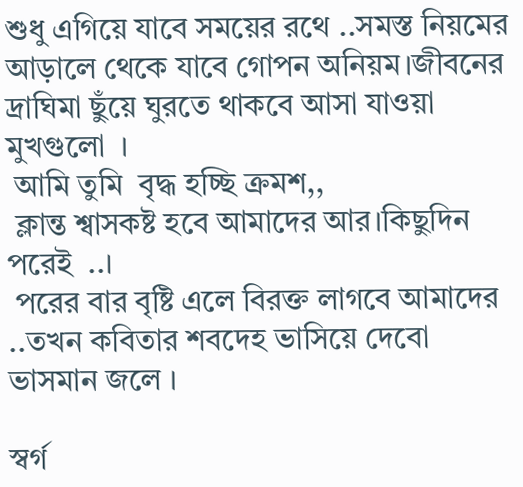শুধু এগিয়ে যাবে সময়ের রথে ..সমস্ত নিয়মের আড়ালে থেকে যাবে গোপন অনিয়ম।জীবনের দ্রাঘিমা ছুঁয়ে ঘুরতে থাকবে আসা যাওয়া মুখগুলো  ।
 আমি তুমি  বৃদ্ধ হচ্ছি ক্রমশ,,
 ক্লান্ত শ্বাসকষ্ট হবে আমাদের আর।কিছুদিন পরেই  ..।
 পরের বার বৃষ্টি এলে বিরক্ত লাগবে আমাদের ..তখন কবিতার শবদেহ ভাসিয়ে দেবো ভাসমান জলে ।

স্বর্গ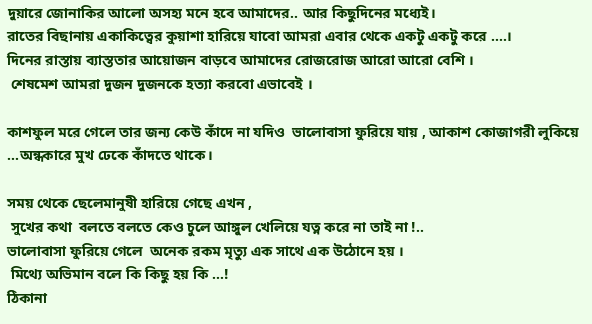দুয়ারে জোনাকির আলো অসহ্য মনে হবে আমাদের.. আর কিছুদিনের মধ্যেই।
রাতের বিছানায় একাকিত্বের কুয়াশা হারিয়ে যাবো আমরা এবার থেকে একটু একটু করে ....।
দিনের রাস্তায় ব্যাস্ততার আয়োজন বাড়বে আমাদের রোজরোজ আরো আরো বেশি ।
 শেষমেশ আমরা দুজন দুজনকে হত্যা করবো এভাবেই ।

কাশফুল মরে গেলে তার জন্য কেউ কাঁদে না যদিও  ভালোবাসা ফুরিয়ে যায় , আকাশ কোজাগরী লুকিয়ে ...অন্ধকারে মুখ ঢেকে কাঁদতে থাকে।

সময় থেকে ছেলেমানুষী হারিয়ে গেছে এখন ,
 সুখের কথা  বলতে বলতে কেও চুলে আঙ্গুল খেলিয়ে যত্ন করে না তাই না !..
ভালোবাসা ফুরিয়ে গেলে  অনেক রকম মৃত্যু এক সাথে এক উঠোনে হয় ।
 মিথ্যে অভিমান বলে কি কিছু হয় কি ...!
ঠিকানা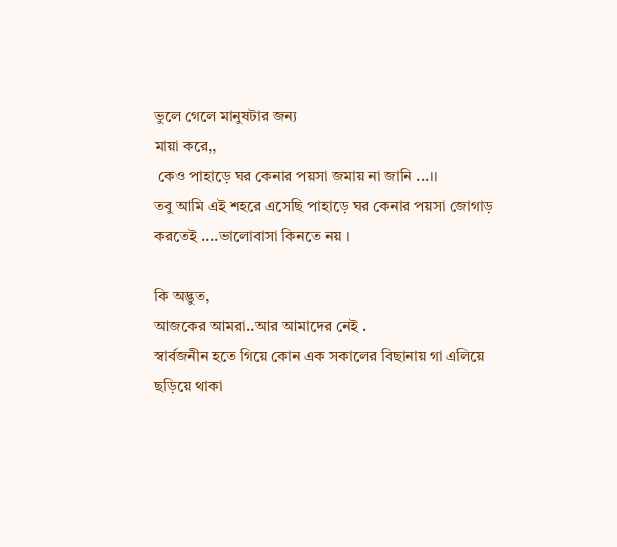ভুলে গেলে মানুষটার জন্য
মায়া করে,,
 কেও পাহাড়ে ঘর কেনার পয়সা জমায় না জানি ...।।
তবু আমি এই শহরে এসেছি পাহাড়ে ঘর কেনার পয়সা জোগাড় করতেই ....ভালোবাসা কিনতে নয় ।

কি অদ্ভুত,
আজকের আমরা..আর আমাদের নেই .
স্বার্বজনীন হতে গিয়ে কোন এক সকালের বিছানায় গা এলিয়ে ছড়িয়ে থাকা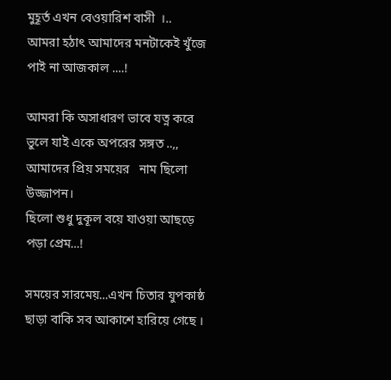মুহূর্ত এখন বেওয়ারিশ বাসী  ।..
আমরা হঠাৎ আমাদের মনটাকেই খুঁজে পাই না আজকাল ....!

আমরা কি অসাধারণ ভাবে যত্ন করে  ভুলে যাই একে অপরের সঙ্গত ..,,
আমাদের প্রিয় সময়ের   নাম ছিলো উজ্জাপন।
ছিলো শুধু দুকূল বয়ে যাওয়া আছড়ে পড়া প্রেম...!

সময়ের সারমেয়...এখন চিতার যুপকাষ্ঠ ছাড়া বাকি সব আকাশে হারিয়ে গেছে ।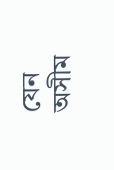যেন অসীম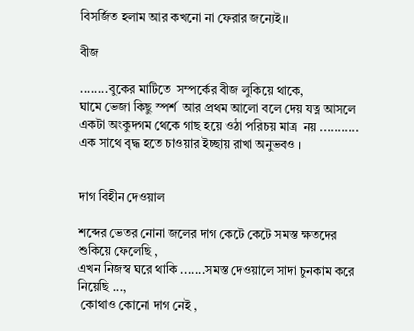বিসর্জিত হলাম আর কখনো না ফেরার জন্যেই।।

বীজ

........বুকের মাটিতে  সম্পর্কের বীজ লুকিয়ে থাকে,
ঘামে ভেজা কিছু স্পর্শ  আর প্রথম আলো বলে দেয় যত্ন আসলে একটা অংকুদগম থেকে গাছ হয়ে ওঠা পরিচয় মাত্র  নয় ........... এক সাথে বৃদ্ধ হতে চাওয়ার ইচ্ছায় রাখা অনুভবও ।


দাগ বিহীন দেওয়াল

শব্দের ভেতর নোনা জলের দাগ কেটে কেটে সমস্ত ক্ষতদের শুকিয়ে ফেলেছি ,
এখন নিজস্ব ঘরে থাকি .......সমস্ত দেওয়ালে সাদা চুনকাম করে নিয়েছি ...,
 কোথাও কোনো দাগ নেই ,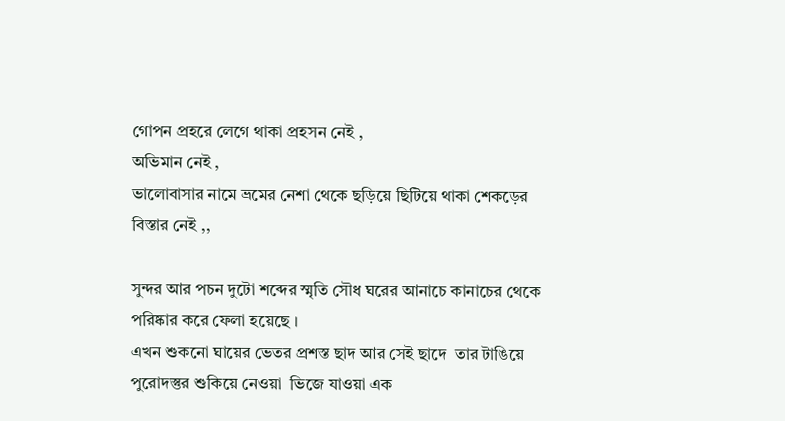গোপন প্রহরে লেগে থাকা প্রহসন নেই ,
অভিমান নেই ,
ভালোবাসার নামে ভ্রমের নেশা থেকে ছড়িয়ে ছিটিয়ে থাকা শেকড়ের বিস্তার নেই ,,

সুন্দর আর পচন দুটো শব্দের স্মৃতি সৌধ ঘরের আনাচে কানাচের থেকে পরিষ্কার করে ফেলা হয়েছে ।
এখন শুকনো ঘায়ের ভেতর প্রশস্ত ছাদ আর সেই ছাদে  তার টাঙিয়ে   পুরোদস্তুর শুকিয়ে নেওয়া  ভিজে যাওয়া এক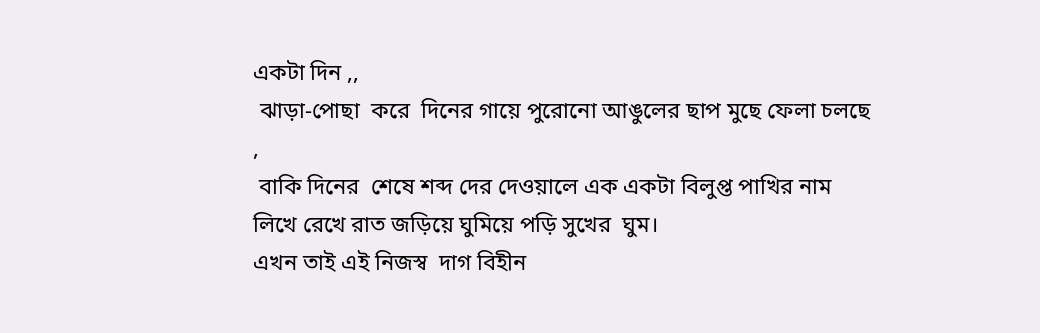একটা দিন ,,
 ঝাড়া-পোছা  করে  দিনের গায়ে পুরোনো আঙুলের ছাপ মুছে ফেলা চলছে ,
 বাকি দিনের  শেষে শব্দ দের দেওয়ালে এক একটা বিলুপ্ত পাখির নাম লিখে রেখে রাত জড়িয়ে ঘুমিয়ে পড়ি সুখের  ঘুম।
এখন তাই এই নিজস্ব  দাগ বিহীন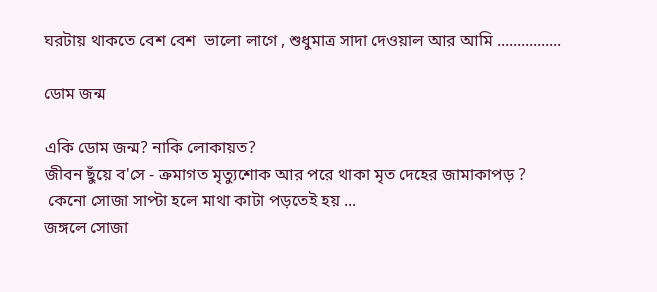ঘরটায় থাকতে বেশ বেশ  ভালো লাগে , শুধুমাত্র সাদা দেওয়াল আর আমি ................

ডোম জন্ম

একি ডোম জন্ম? নাকি লোকায়ত?
জীবন ছুঁয়ে ব'সে - ক্রমাগত মৃত্যুশোক আর পরে থাকা মৃত দেহের জামাকাপড় ?
 কেনো সোজা সাপ্টা হলে মাথা কাটা পড়তেই হয় ...
জঙ্গলে সোজা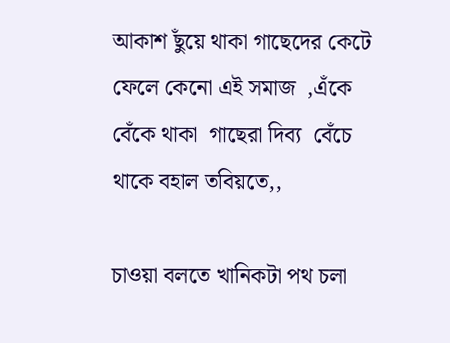আকাশ ছুঁয়ে থাকা গাছেদের কেটে ফেলে কেনো এই সমাজ  ,এঁকে বেঁকে থাকা  গাছেরা দিব্য  বেঁচে থাকে বহাল তবিয়তে,,

চাওয়া বলতে খানিকটা পথ চলা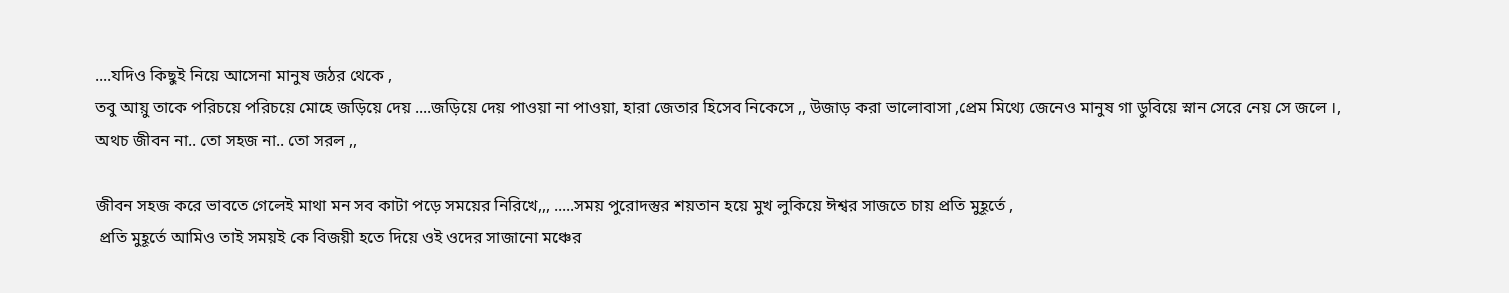....যদিও কিছুই নিয়ে আসেনা মানুষ জঠর থেকে ,
তবু আয়ু তাকে পরিচয়ে পরিচয়ে মোহে জড়িয়ে দেয় ....জড়িয়ে দেয় পাওয়া না পাওয়া, হারা জেতার হিসেব নিকেসে ,, উজাড় করা ভালোবাসা ,প্রেম মিথ্যে জেনেও মানুষ গা ডুবিয়ে স্নান সেরে নেয় সে জলে ।,
অথচ জীবন না.. তো সহজ না.. তো সরল ,,

জীবন সহজ করে ভাবতে গেলেই মাথা মন সব কাটা পড়ে সময়ের নিরিখে,,, .....সময় পুরোদস্তুর শয়তান হয়ে মুখ লুকিয়ে ঈশ্বর সাজতে চায় প্রতি মুহূর্তে ,
 প্রতি মুহূর্তে আমিও তাই সময়ই কে বিজয়ী হতে দিয়ে ওই ওদের সাজানো মঞ্চের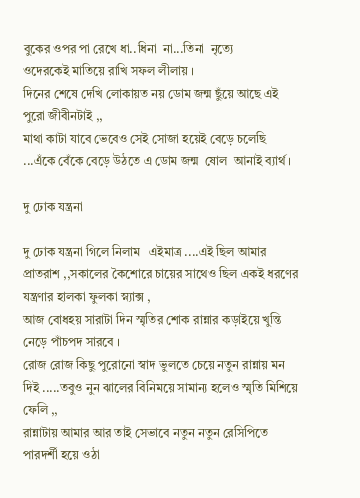বুকের ওপর পা রেখে ধা..ধিনা  না...তিনা  নৃত্যে
ওদেরকেই মাতিয়ে রাখি সফল লীলায় ।
দিনের শেষে দেখি লোকায়ত নয় ডোম জন্ম ছুঁয়ে আছে এই পুরো জীবীনটাই ,,
মাথা কাটা যাবে ভেবেও সেই সোজা হয়েই বেড়ে চলেছি ...এঁকে বেঁকে বেড়ে উঠতে এ ডোম জন্ম  ষোল  আনাই ব্যার্থ ।

দু ঢোক যন্ত্রনা

দু ঢোক যন্ত্রনা গিলে নিলাম   এইমাত্র ....এই ছিল আমার প্রাতরাশ ,,সকালের কৈশোরে চায়ের সাথেও ছিল একই ধরণের যন্ত্রণার হালকা ফুলকা স্ন্যাক্স ,
আজ বোধহয় সারাটা দিন স্মৃতির শোক রান্নার কড়াইয়ে খুন্তি নেড়ে পাঁচপদ সারবে ।
রোজ রোজ কিছু পুরোনো স্বাদ ভুলতে চেয়ে নতুন রান্নায় মন দিই .....তবুও নুন ঝালের বিনিময়ে সামান্য হলেও স্মৃতি মিশিয়ে ফেলি ,,
রান্নাটায় আমার আর তাই সেভাবে নতুন নতুন রেসিপিতে পারদর্শী হয়ে ওঠা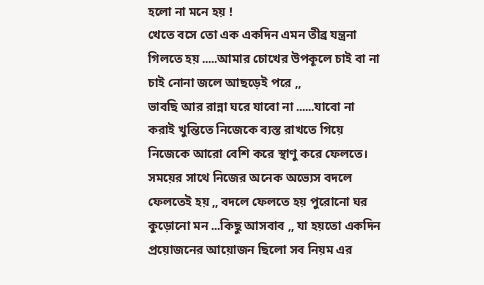হলো না মনে হয় !
খেতে বসে তো এক একদিন এমন তীব্র যন্ত্রনা গিলতে হয় .....আমার চোখের উপকূলে চাই বা না চাই নোনা জলে আছড়েই পরে ,,
ভাবছি আর রান্না ঘরে যাবো না ......যাবো না করাই খুন্তিতে নিজেকে ব্যস্ত রাখতে গিয়ে নিজেকে আরো বেশি করে স্থাণু করে ফেলতে।
সময়ের সাথে নিজের অনেক অভ্যেস বদলে ফেলতেই হয় ,, বদলে ফেলতে হয় পুরোনো ঘর কুড়োনো মন ...কিছু আসবাব ,, যা হয়তো একদিন  প্রয়োজনের আয়োজন ছিলো সব নিয়ম এর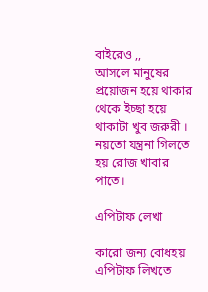বাইরেও ,,
আসলে মানুষের প্রয়োজন হয়ে থাকার থেকে ইচ্ছা হয়ে থাকাটা খুব জরুরী ।
নয়তো যন্ত্রনা গিলতে হয় রোজ খাবার পাতে।

এপিটাফ লেখা

কারো জন্য বোধহয় এপিটাফ লিখতে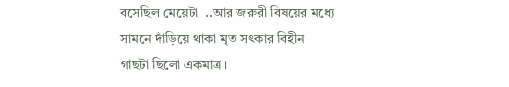বসেছিল মেয়েটা  ..আর জরুরী বিষয়ের মধ্যে সামনে দাঁড়িয়ে থাকা মৃত সৎকার বিহীন গাছটা ছিলো একমাত্র।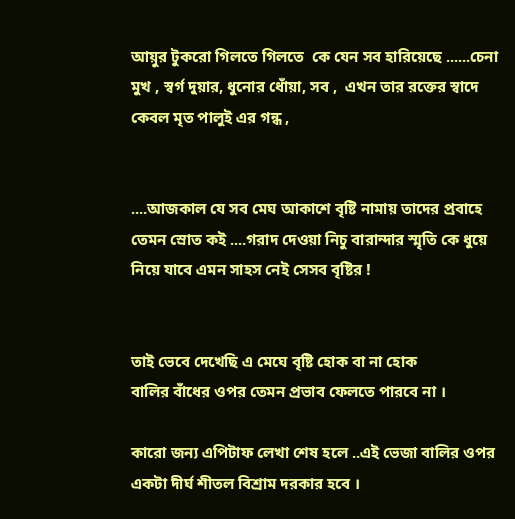আয়ুর টুকরো গিলতে গিলতে  কে যেন সব হারিয়েছে ......চেনা মুখ , স্বর্গ দুয়ার, ধুনোর ধোঁয়া, সব ,  এখন তার রক্তের স্বাদে কেবল মৃত পালুই এর গন্ধ ,


....আজকাল যে সব মেঘ আকাশে বৃষ্টি নামায় তাদের প্রবাহে তেমন স্রোত কই ....গরাদ দেওয়া নিচু বারান্দার স্মৃতি কে ধুয়ে নিয়ে যাবে এমন সাহস নেই সেসব বৃষ্টির !


তাই ভেবে দেখেছি এ মেঘে বৃষ্টি হোক বা না হোক
বালির বাঁধের ওপর তেমন প্রভাব ফেলতে পারবে না ।

কারো জন্য এপিটাফ লেখা শেষ হলে ..এই ভেজা বালির ওপর একটা দীর্ঘ শীতল বিশ্রাম দরকার হবে ।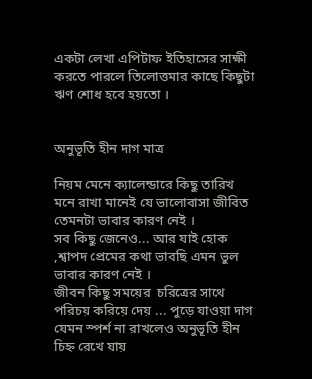একটা লেখা এপিটাফ ইতিহাসের সাক্ষী করতে পারলে তিলোত্তমার কাছে কিছুটা ঋণ শোধ হবে হয়তো ।


অনুভূতি হীন দাগ মাত্র

নিয়ম মেনে ক্যালেন্ডারে কিছু তারিখ মনে রাখা মানেই যে ভালোবাসা জীবিত তেমনটা ভাবার কারণ নেই ।
সব কিছু জেনেও... আর যাই হোক ,শ্বাপদ প্রেমের কথা ভাবছি এমন ভুল ভাবার কারণ নেই ।
জীবন কিছু সময়ের  চরিত্রের সাথে পরিচয় করিয়ে দেয় ... পুড়ে যাওয়া দাগ যেমন স্পর্শ না রাখলেও অনুভূতি হীন চিহ্ন রেখে যায়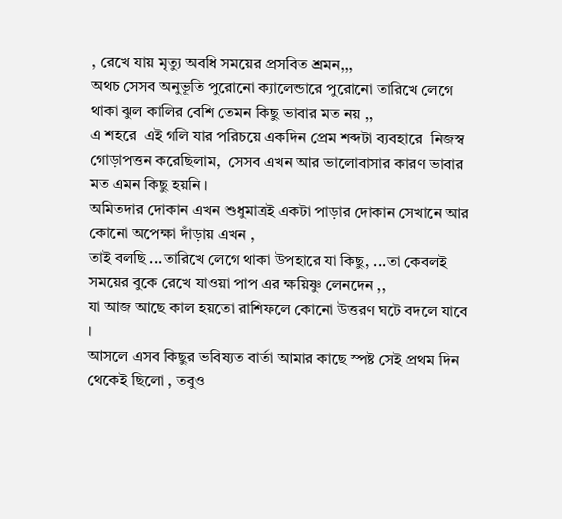, রেখে যায় মৃত্যু অবধি সময়ের প্রসবিত শ্রমন,,,
অথচ সেসব অনুভূতি পুরোনো ক্যালেন্ডারে পুরোনো তারিখে লেগে থাকা ঝুল কালির বেশি তেমন কিছু ভাবার মত নয় ,,
এ শহরে  এই গলি যার পরিচয়ে একদিন প্রেম শব্দটা ব্যবহারে  নিজস্ব গোড়াপত্তন করেছিলাম,  সেসব এখন আর ভালোবাসার কারণ ভাবার মত এমন কিছু হয়নি ।
অমিতদার দোকান এখন শুধুমাত্রই একটা পাড়ার দোকান সেখানে আর কোনো অপেক্ষা দাঁড়ায় এখন ,
তাই বলছি ...তারিখে লেগে থাকা উপহারে যা কিছু, ...তা কেবলই সময়ের বুকে রেখে যাওয়া পাপ এর ক্ষয়িষ্ণু লেনদেন ,,
যা আজ আছে কাল হয়তো রাশিফলে কোনো উত্তরণ ঘটে বদলে যাবে ।
আসলে এসব কিছুর ভবিষ্যত বার্তা আমার কাছে স্পষ্ট সেই প্রথম দিন থেকেই ছিলো , তবুও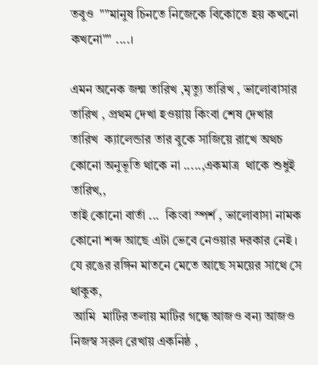তবুও  ""মানুষ চিনতে নিজেকে বিকোতে হয় কখনো কখনো"" ....।

এমন অনেক জন্ম তারিখ ,মৃত্যু তারিখ , ভালোবাসার তারিখ , প্রথম দেখা হওয়ায় কিংবা শেষ দেখার তারিখ  ক্যালেন্ডার তার বুকে সাজিয়ে রাখে অথচ কোনো অনুভূতি থাকে না .....,একমাত্র  থাকে শুধুই তারিখ,,
তাই কোনো বার্তা ...  কিংবা স্পর্শ , ভালোবাসা নামক কোনো শব্দ আছে এটা ভেবে নেওয়ার দরকার নেই ।
যে রঙের রঙ্গিন মাতনে মেতে আছে সময়ের সাথে সে  থাকুক,
 আমি  মাটির তলায় মাটির গন্ধে আজও বন্য আজও নিজস্ব সরল রেখায় একনিষ্ঠ ,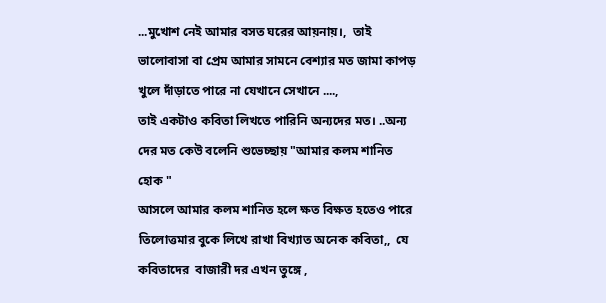...মুখোশ নেই আমার বসত ঘরের আয়নায়।,  তাই ভালোবাসা বা প্রেম আমার সামনে বেশ্যার মত জামা কাপড় খুলে দাঁড়াতে পারে না যেখানে সেখানে ....,
তাই একটাও কবিতা লিখতে পারিনি অন্যদের মত। ..অন্য দের মত কেউ বলেনি শুভেচ্ছায় "আমার কলম শানিত হোক "
আসলে আমার কলম শানিত হলে ক্ষত বিক্ষত হতেও পারে  তিলোত্তমার বুকে লিখে রাখা বিখ্যাত অনেক কবিতা,,  যে কবিতাদের  বাজারী দর এখন তুঙ্গে ,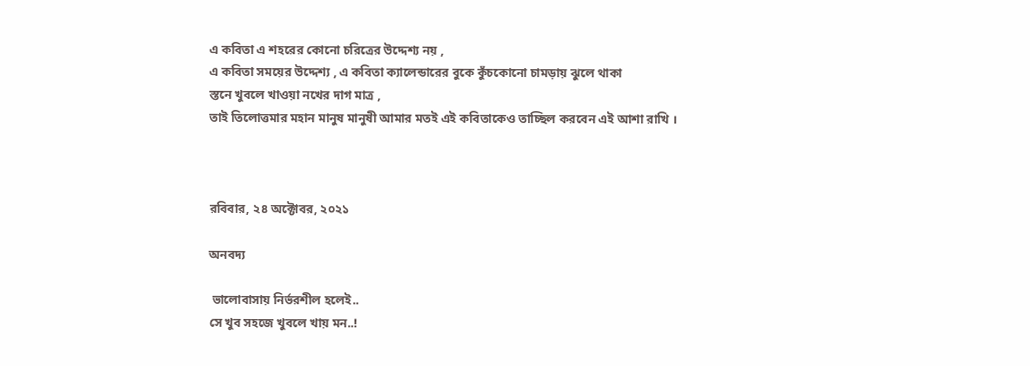এ কবিতা এ শহরের কোনো চরিত্রের উদ্দেশ্য নয় ,
এ কবিতা সময়ের উদ্দেশ্য , এ কবিতা ক্যালেন্ডারের বুকে কুঁচকোনো চামড়ায় ঝুলে থাকা
স্তনে খুবলে খাওয়া নখের দাগ মাত্র ,
তাই তিলোত্তমার মহান মানুষ মানুষী আমার মতই এই কবিতাকেও তাচ্ছিল করবেন এই আশা রাখি ।



রবিবার, ২৪ অক্টোবর, ২০২১

অনবদ্য

 ভালোবাসায় নির্ভরশীল হলেই..
সে খুব সহজে খুবলে খায় মন..!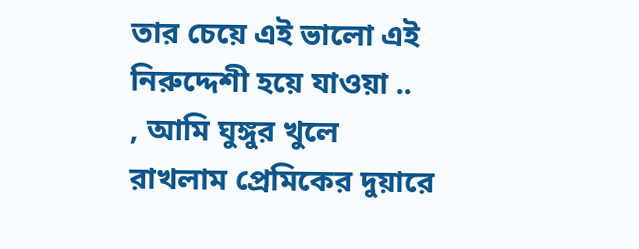তার চেয়ে এই ভালো এই নিরুদ্দেশী হয়ে যাওয়া ..
, আমি ঘুঙ্গুর খুলে রাখলাম প্রেমিকের দুয়ারে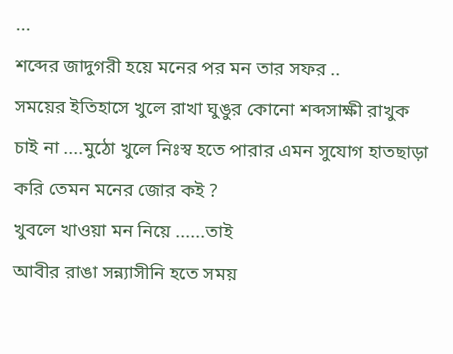...
শব্দের জাদুগরী হয়ে মনের পর মন তার সফর ..
সময়ের ইতিহাসে খুলে রাখা ঘুঙুর কোনো শব্দসাক্ষী রাখুক চাই না ....মুঠো খুলে নিঃস্ব হতে পারার এমন সুযোগ হাতছাড়া করি তেমন মনের জোর কই ?
খুবলে খাওয়া মন নিয়ে ......তাই
আবীর রাঙা সন্ন্যাসীনি হতে সময়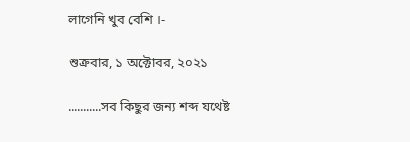লাগেনি খুব বেশি ।-

শুক্রবার, ১ অক্টোবর, ২০২১

...........সব কিছুর জন্য শব্দ যথেষ্ট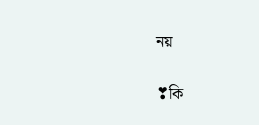নয়

❣কি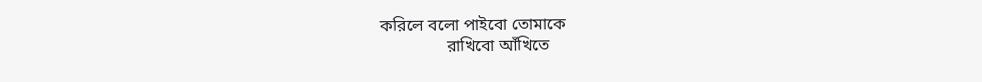করিলে বলো পাইবো তোমাকে
                রাখিবো আঁখিতে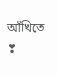আঁখিতে ❣